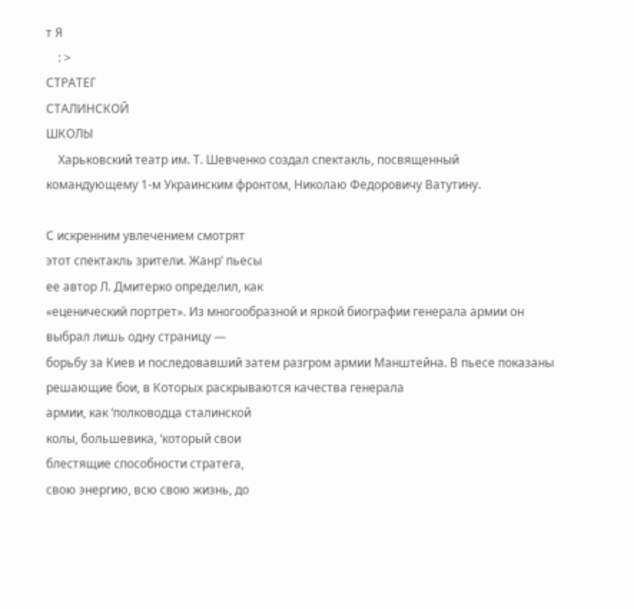т Я
    : >
СТРАТЕГ
СТАЛИНСКОЙ
ШКОЛЫ
    Харьковский театр им. Т. Шевченко создал спектакль, посвященный
командующему 1-м Украинским фронтом, Николаю Федоровичу Ватутину.

С искренним увлечением смотрят
этот спектакль зрители. Жанр’ пьесы
ее автор Л. Дмитерко определил, как
«еценический портрет». Из многообразной и яркой биографии генерала армии он выбрал лишь одну страницу —
борьбу за Киев и последовавший затем разгром армии Манштейна. В пьесе показаны решающие бои, в Которых раскрываются качества генерала
армии, как ‘полководца сталинской
колы, большевика, ‘который свои
блестящие способности стратега,
свою энергию, всю свою жизнь, до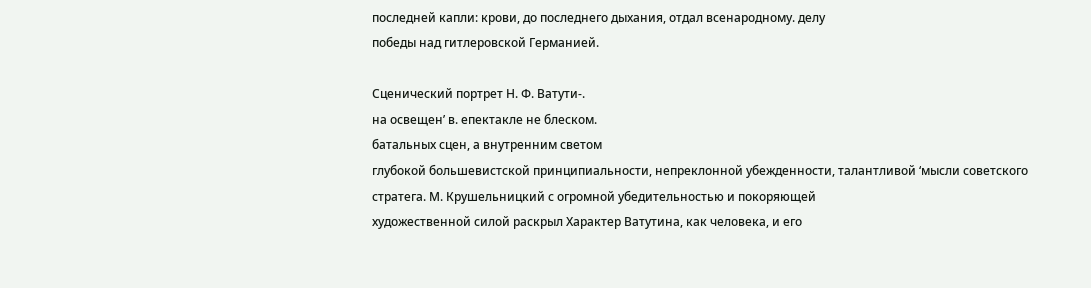последней капли: крови, до последнего дыхания, отдал всенародному. делу
победы над гитлеровской Германией.

Сценический портрет Н. Ф. Ватути-.
на освещен’ в. епектакле не блеском.
батальных сцен, а внутренним светом
глубокой большевистской принципиальности, непреклонной убежденности, талантливой ‘мысли советского
стратега. М. Крушельницкий с огромной убедительностью и покоряющей
художественной силой раскрыл Xaрактер Ватутина, как человека, и его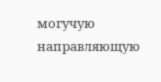могучую направляющую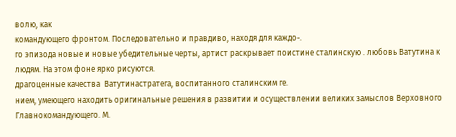волю, как
командующего фронтом. Последовательно и правдиво, находя для каждо-.
го эпизода новые и новые убедительные черты, артист раскрывает поистине сталинскую . любовь Ватутина к
людям. На этом фоне ярко рисуются.
драгоценные качества  Ватутинастратега, воспитанного сталинским ге.
нием, умеющего находить оригинальные решения в развитии и осуществлении великих замыслов Верховного
Главнокомандующего. М.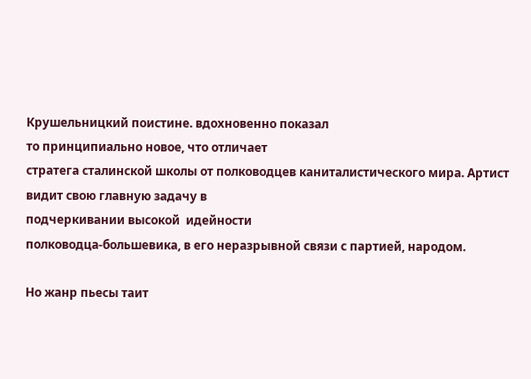Крушельницкий поистине. вдохновенно показал
то принципиально новое, что отличает
стратега сталинской школы от полководцев каниталистического мира. Артист видит свою главную задачу в
подчеркивании высокой  идейности
полководца-большевика, в его неразрывной связи с партией, народом.

Но жанр пьесы таит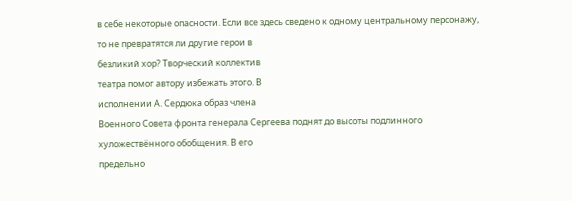в себе некоторые опасности. Если все здесь сведено к одному центральному персонажу,
то не превратятся ли другие герои в
безликий хор? Творческий коллектив
театра помог автору избежать этого. В
исполнении А. Сердюка образ члена
Военного Совета фронта генерала Сергеева поднят до высоты подлинного
хуложествённого обобщения. В его
предельно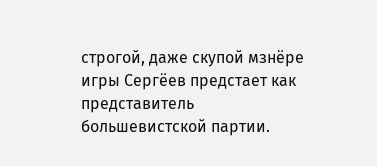строгой, даже скупой мзнёре игры Сергёев предстает как представитель большевистской партии.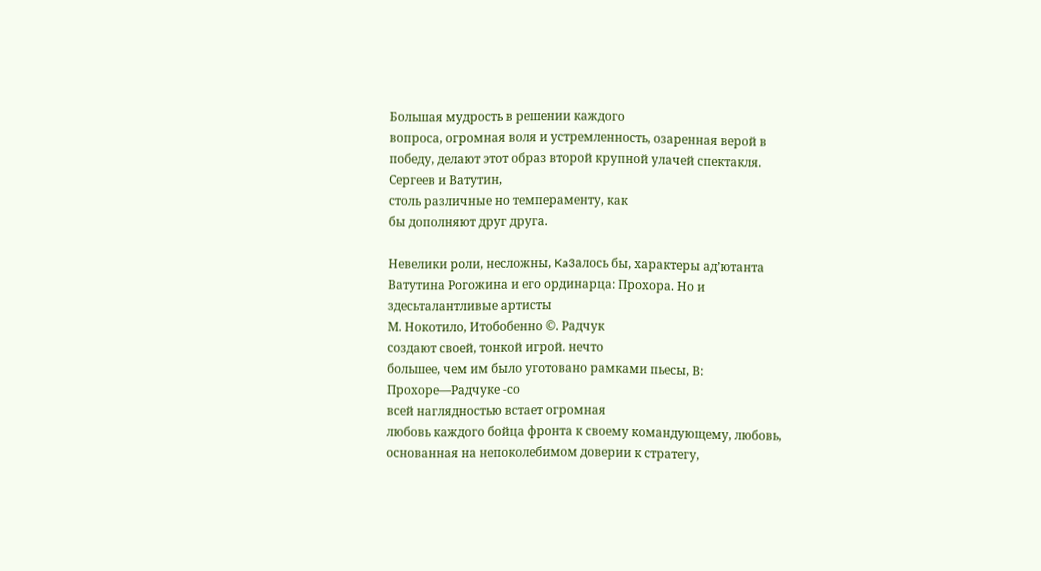Большая мудрость в решении каждого
вопроса, огромная воля и устремленность, озаренная верой в победу, делают этот образ второй крупной улачей спектакля. Сергеев и Ватутин,
столь различные но темпераменту, как
бы дополняют друг друга.

Невелики роли, несложны, Ka3aлось бы, характеры ад’ютанта Ватутина Рогожина и его ординарца: Прохора. Но и здесьталантливые артисты
М. Нокотило, Итобобенно ©. Радчук
создают своей, тонкой игрой. нечто
большее, чем им было уготовано рамками пьесы, В: Прохоре—Радчуке -со
всей наглядностью встает огромная
любовь каждого бойца фронта к своему командующему, любовь, основанная на непоколебимом доверии к стратегу,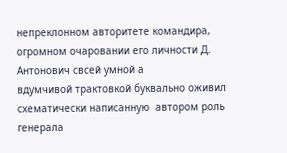непреклонном авторитете командира, огромном очаровании его личности Д. Антонович свсей умной а
вдумчивой трактовкой буквально оживил схематически написанную  автором роль генерала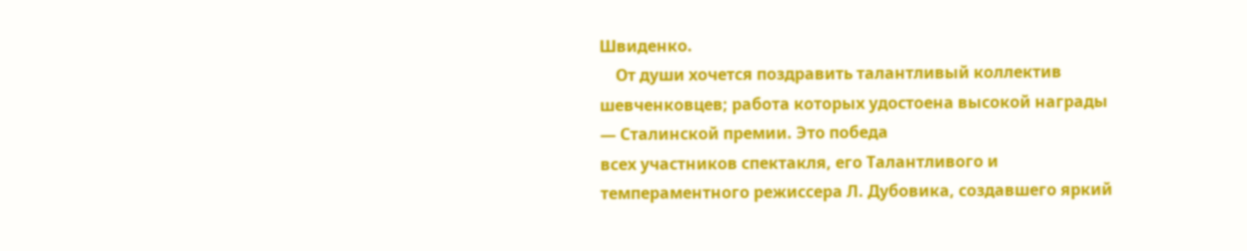Швиденко.
    От души хочется поздравить талантливый коллектив шевченковцев; работа которых удостоена высокой награды — Сталинской премии. Это победа
всех участников спектакля, его Taлантливого и темпераментного режиссера Л. Дубовика, создавшего яркий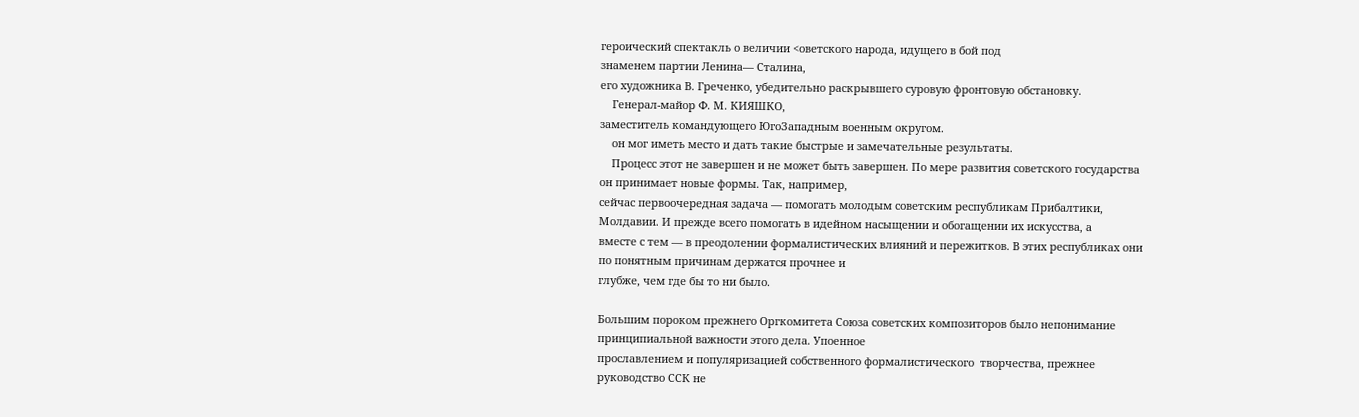героический спектакль о величии <оветского народа, идущего в бой под
знаменем партии Ленина— Сталина,
его художника В. Греченко, убедительно раскрывшего суровую фронтовую обстановку.
    Генерал-майор Ф. М. КИЯШКО,
заместитель командующего ЮгоЗападным военным округом.
    он мог иметь место и дать такие быстрые и замечательные результаты.
    Процесс этот не завершен и не может быть завершен. По мере развития советского государства он принимает новые формы. Так, например,
сейчас первоочередная задача — помогать молодым советским республикам Прибалтики, Молдавии. И прежде всего помогать в идейном насыщении и обогащении их искусства, а
вместе с тем — в преодолении формалистических влияний и пережитков. В этих республиках они по понятным причинам держатся прочнее и
глубже, чем где бы то ни было.

Большим пороком прежнего Оргкомитета Союза советских композиторов было непонимание принципиальной важности этого дела. Упоенное
прославлением и популяризацией собственного формалистического  творчества, прежнее руководство ССК не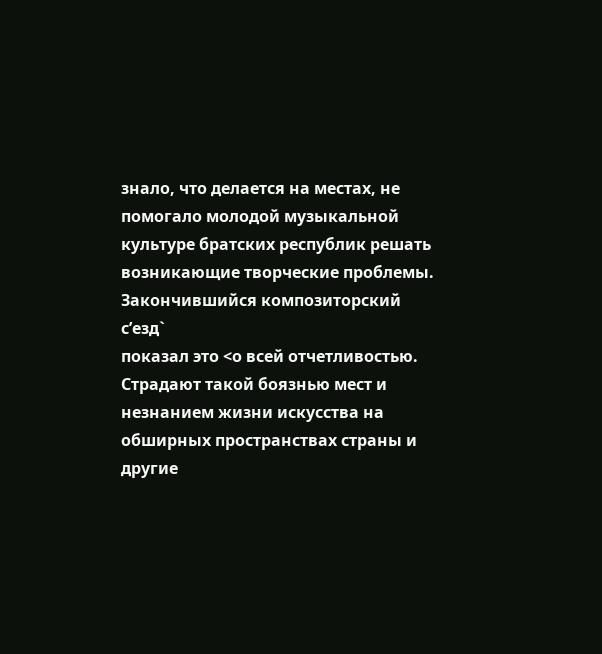знало, что делается на местах, не помогало молодой музыкальной культуре братских республик решать  возникающие творческие проблемы. Закончившийся композиторский с’езд`
показал это <о всей отчетливостью.
Страдают такой боязнью мест и незнанием жизни искусства на обширных пространствах страны и другие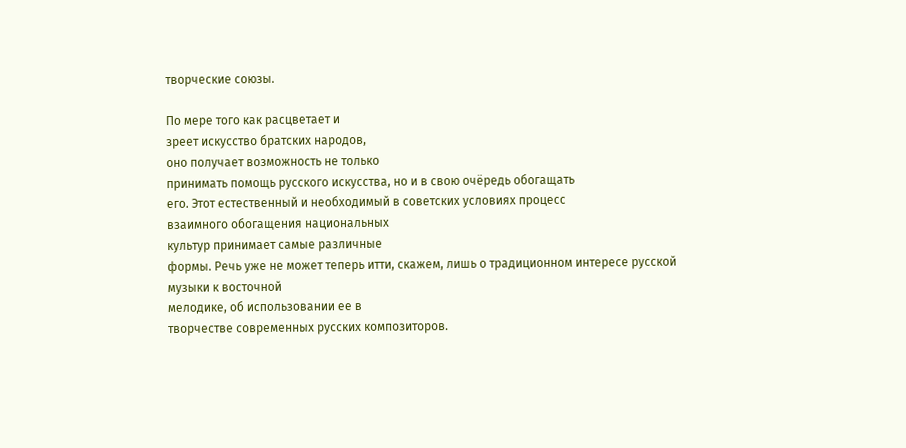творческие союзы.

По мере того как расцветает и
зреет искусство братских народов,
оно получает возможность не только
принимать помощь русского искусства, но и в свою очёредь обогащать
его. Этот естественный и необходимый в советских условиях процесс
взаимного обогащения национальных
культур принимает самые различные
формы. Речь уже не может теперь итти, скажем, лишь о традиционном интересе русской музыки к восточной
мелодике, об использовании ее в
творчестве современных русских композиторов.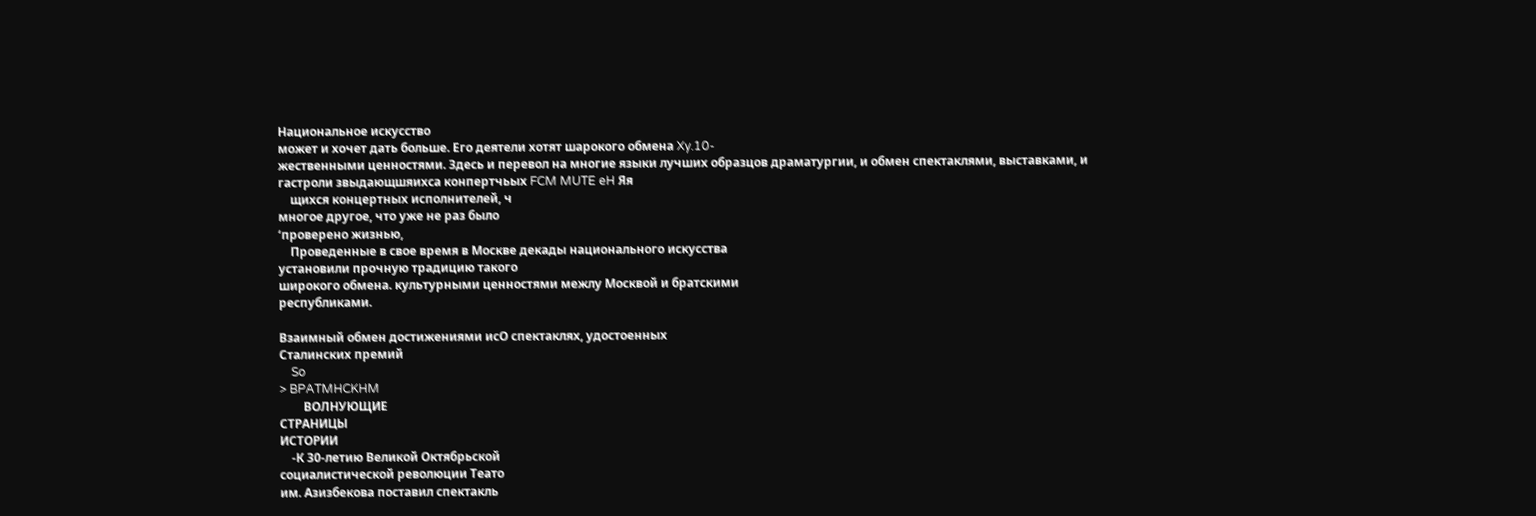Национальное искусство
может и хочет дать больше. Его деятели хотят шарокого обмена Xy.10-
жественными ценностями. Здесь и перевол на многие языки лучших образцов драматургии, и обмен спектаклями, выставками, и гастроли звыдающшяихса конпертчьых FCM MUTE eH Яя
    щихся концертных исполнителей, ч
многое другое, что уже не раз было
‘проверено жизнью,
    Проведенные в свое время в Москве декады национального искусства
установили прочную традицию такого
широкого обмена. культурными ценностями межлу Москвой и братскими
республиками.

Взаимный обмен достижениями исО спектаклях, удостоенных
Сталинских премий
    So
> BPATMHCKHM
        ВОЛНУЮЩИЕ
СТРАНИЦЫ
ИСТОРИИ
    -К 30-летию Великой Октябрьской
социалистической революции Теато
им. Азизбекова поставил спектакль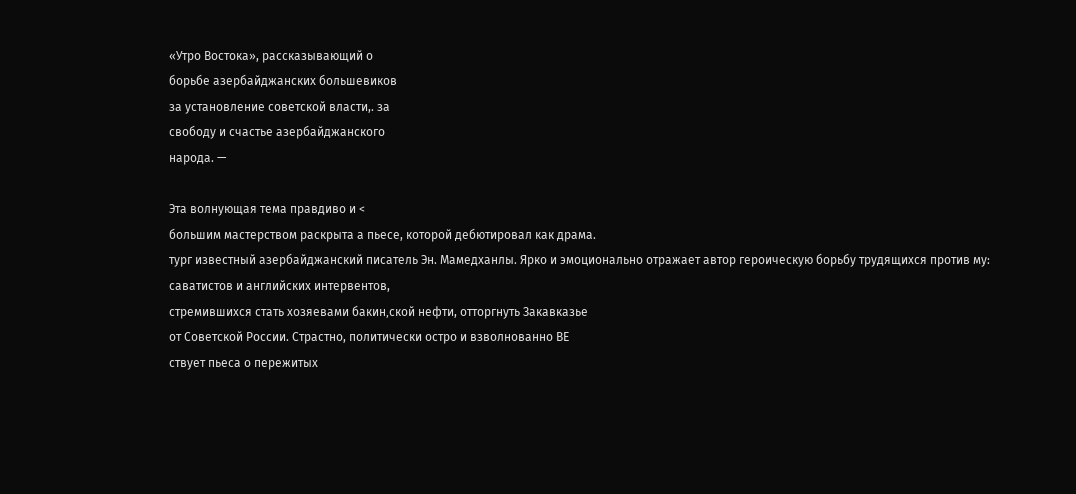«Утро Востока», рассказывающий о
борьбе азербайджанских большевиков
за установление советской власти,. за
свободу и счастье азербайджанского
народа. —

Эта волнующая тема правдиво и <
большим мастерством раскрыта а пьесе, которой дебютировал как драма.
тург известный азербайджанский писатель Эн. Мамедханлы. Ярко и эмоционально отражает автор героическую борьбу трудящихся против му:
саватистов и английских интервентов,
стремившихся стать хозяевами бакин‚ской нефти, отторгнуть Закавказье
от Советской России. Страстно, политически остро и взволнованно BE
ствует пьеса о пережитых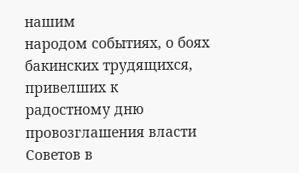нашим
народом событиях, о боях бакинских трудящихся, привелших к
радостному дню провозглашения власти Советов в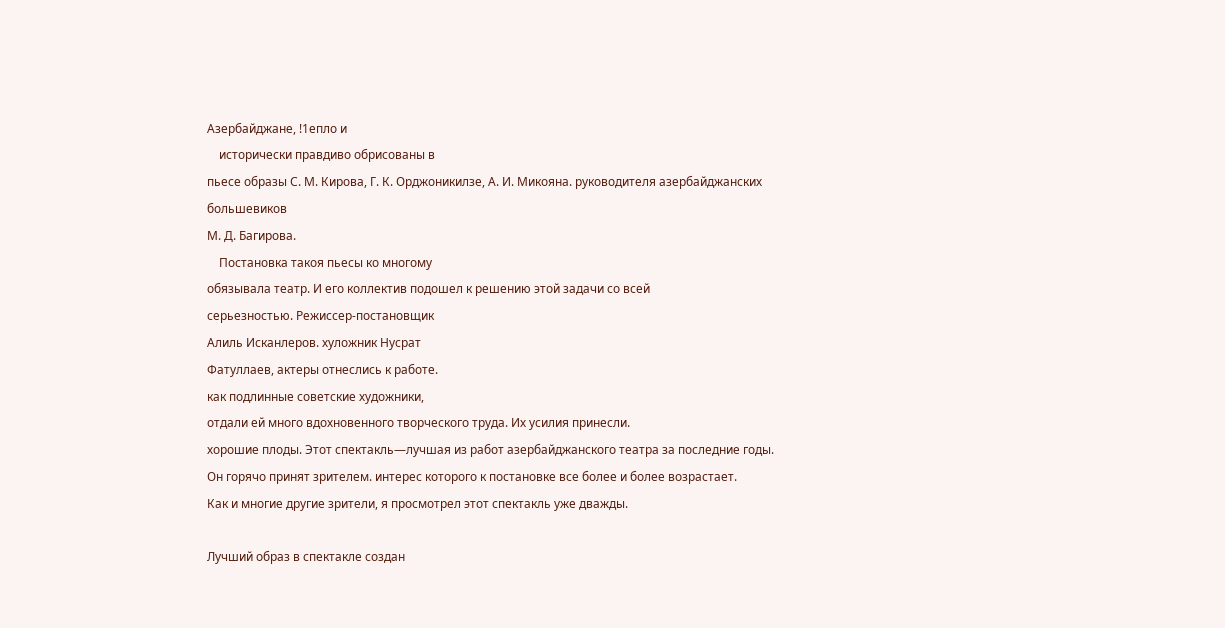Азербайджане, !1епло и
    исторически правдиво обрисованы в
пьесе образы С. М. Кирова, Г. К. Орджоникилзе, А. И. Микояна. руководителя азербайджанских большевиков
М. Д. Багирова.
    Постановка такоя пьесы ко многому
обязывала театр. И его коллектив подошел к решению этой задачи со всей
серьезностью. Режиссер-постановщик
Алиль Исканлеров. хуложник Нусрат
Фатуллаев, актеры отнеслись к работе.
как подлинные советские художники,
отдали ей много вдохновенного творческого труда. Их усилия принесли.
хорошие плоды. Этот спектакль—лучшая из работ азербайджанского театра за последние годы. Он горячо принят зрителем. интерес которого к постановке все более и более возрастает.
Как и многие другие зрители, я просмотрел этот спектакль уже дважды.

Лучший образ в спектакле создан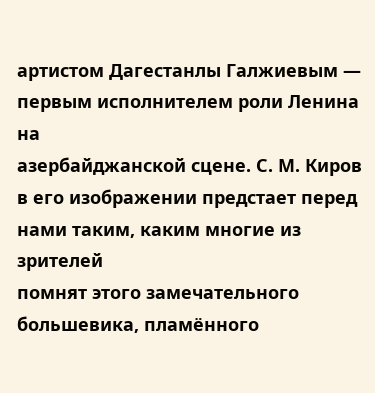артистом Дагестанлы Галжиевым —
первым исполнителем роли Ленина на
азербайджанской сцене. С. М. Киров
в его изображении предстает перед
нами таким, каким многие из зрителей
помнят этого замечательного большевика, пламённого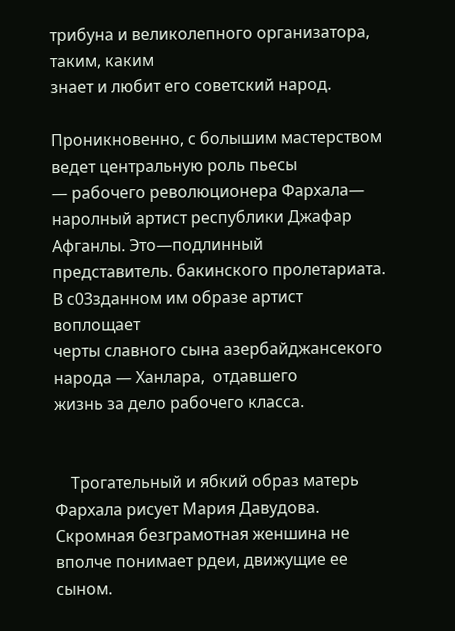трибуна и великолепного организатора, таким, каким
знает и любит его советский народ.

Проникновенно, с болышим мастерством ведет центральную роль пьесы
— рабочего революционера Фархала—
наролный артист республики Джафар
Афганлы. Это—подлинный представитель. бакинского пролетариата. В с03зданном им образе артист воплощает
черты славного сына азербайджансекого народа — Ханлара,  отдавшего
жизнь за дело рабочего класса.


    Трогательный и ябкий образ матерь
Фархала рисует Мария Давудова.
Скромная безграмотная женшина не
вполче понимает рдеи, движущие ее
сыном.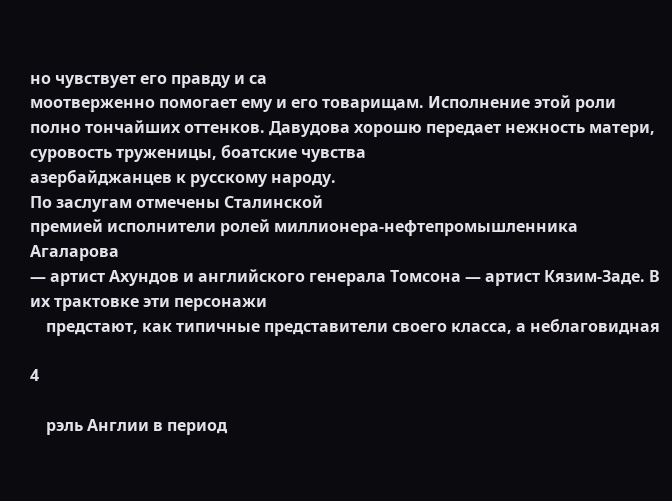но чувствует его правду и са
моотверженно помогает ему и его товарищам. Исполнение этой роли полно тончайших оттенков. Давудова хорошю передает нежность матери, суровость труженицы, боатские чувства
азербайджанцев к русскому народу.
По заслугам отмечены Сталинской
премией исполнители ролей миллионера-нефтепромышленника Агаларова
— артист Ахундов и английского генерала Томсона — артист Кязим-Заде. В их трактовке эти персонажи
    предстают, как типичные представители своего класса, а неблаговидная

4

    рэль Англии в период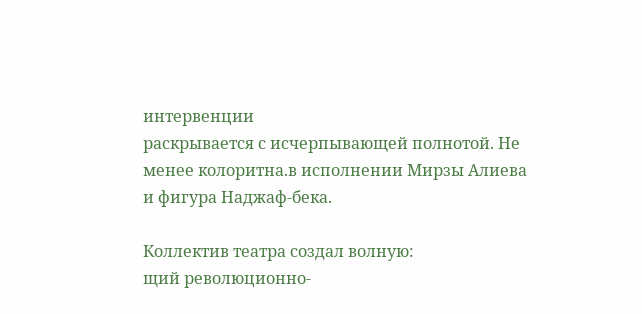интервенции
раскрывается с исчерпывающей полнотой. Не менее колоритна.в исполнении Мирзы Алиева и фигура Наджаф-бека.

Коллектив театра создал волную:
щий революционно-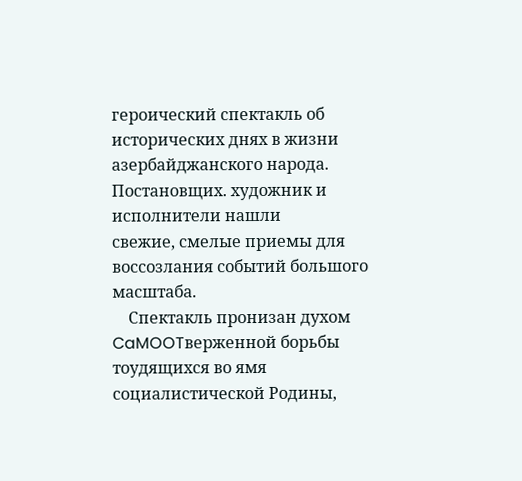героический спектакль об исторических днях в жизни
азербайджанского народа. Постановщих. художник и исполнители нашли
свежие, смелые приемы для воссозлания событий большого масштаба.
    Спектакль пронизан духом CaMOOTверженной борьбы тоудящихся во ямя
социалистической Родины,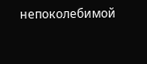непоколебимой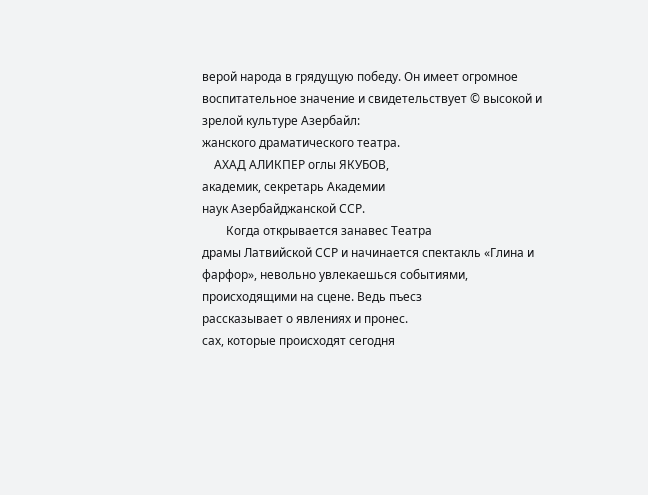верой народа в грядущую победу. Он имеет огромное  воспитательное значение и свидетельствует © высокой и зрелой культуре Азербайл:
жанского драматического театра.
    АХАД АЛИКПЕР оглы ЯКУБОВ,
академик, секретарь Академии
наук Азербайджанской ССР.
        Когда открывается занавес Театра
драмы Латвийской ССР и начинается спектакль «Глина и фарфор», невольно увлекаешься событиями,
происходящими на сцене. Ведь пъесз
рассказывает о явлениях и пронес.
сах, которые происходят сегодня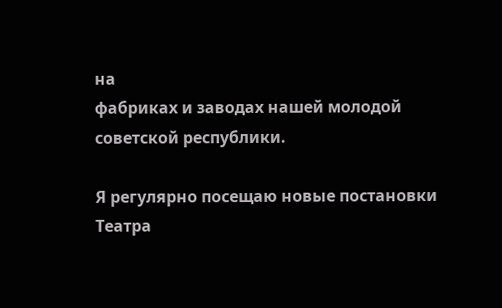на
фабриках и заводах нашей молодой
советской республики.

Я регулярно посещаю новые постановки Театра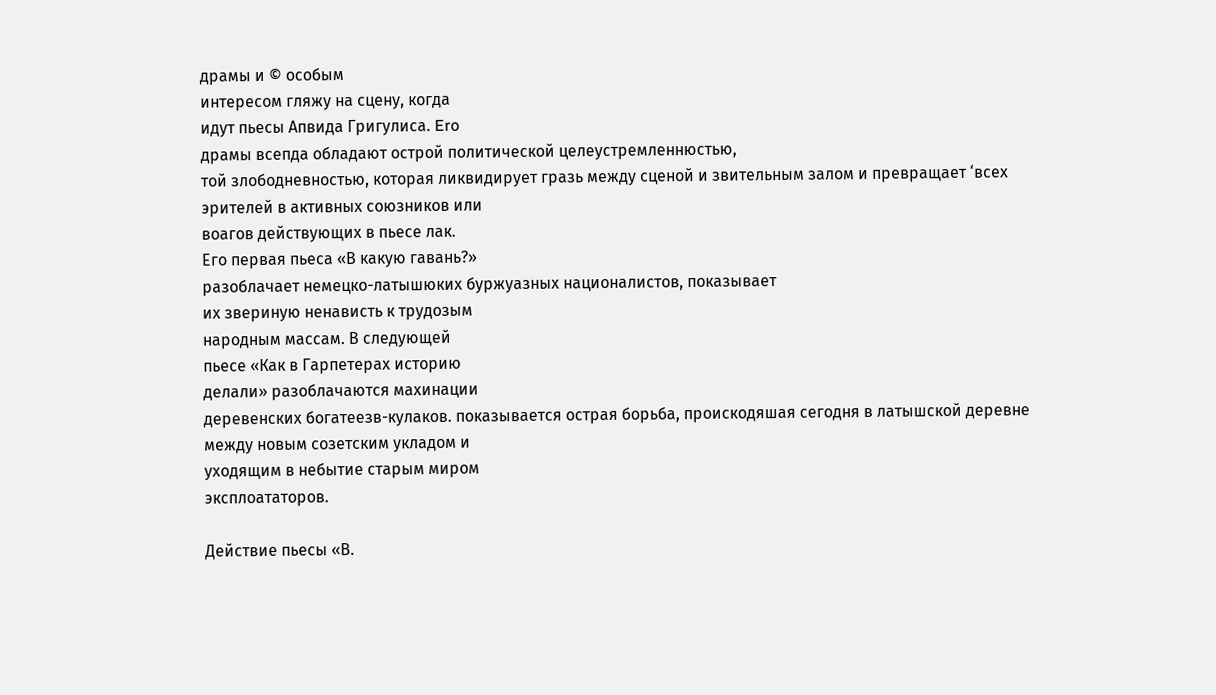драмы и © особым
интересом гляжу на сцену, когда
идут пьесы Апвида Григулиса. Ero
драмы всепда обладают острой политической целеустремленнюстью,
той злободневностью, которая ликвидирует гразь между сценой и звительным залом и превращает ‘всех
эрителей в активных союзников или
воагов действующих в пьесе лак.
Его первая пьеса «В какую гавань?»
разоблачает немецко-латышюких буржуазных националистов, показывает
их звериную ненависть к трудозым
народным массам. В следующей
пьесе «Как в Гарпетерах историю
делали» разоблачаются махинации
деревенских богатеезв-кулаков. показывается острая борьба, проискодяшая сегодня в латышской деревне
между новым созетским укладом и
уходящим в небытие старым миром
эксплоататоров.

Действие пьесы «В.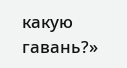какую гавань?»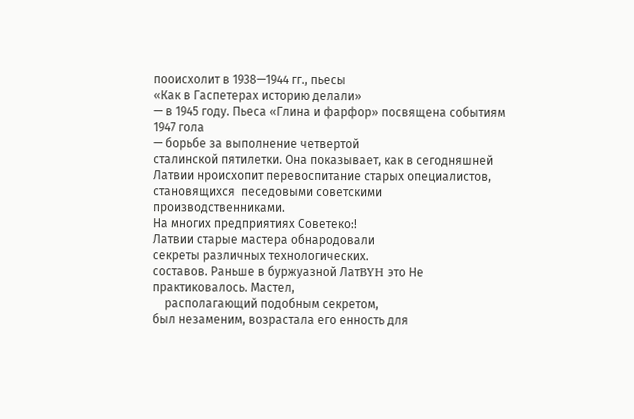пооисхолит в 1938—1944 гг., пьесы
«Как в Гаспетерах историю делали»
— в 1945 году. Пьеса «Глина и фарфор» посвящена событиям 1947 гола
— борьбе за выполнение четвертой
сталинской пятилетки. Она показывает, как в сегодняшней Латвии нроисхопит перевоспитание старых опециалистов, становящихся  песедовыми советскими  производственниками.
На многих предприятиях Советеко:!
Латвии старые мастера обнародовали
секреты различных технологических.
составов. Раньше в буржуазной ЛатBYH это Не практиковалось. Мастел,
    располагающий подобным секретом,
был незаменим, возрастала его енность для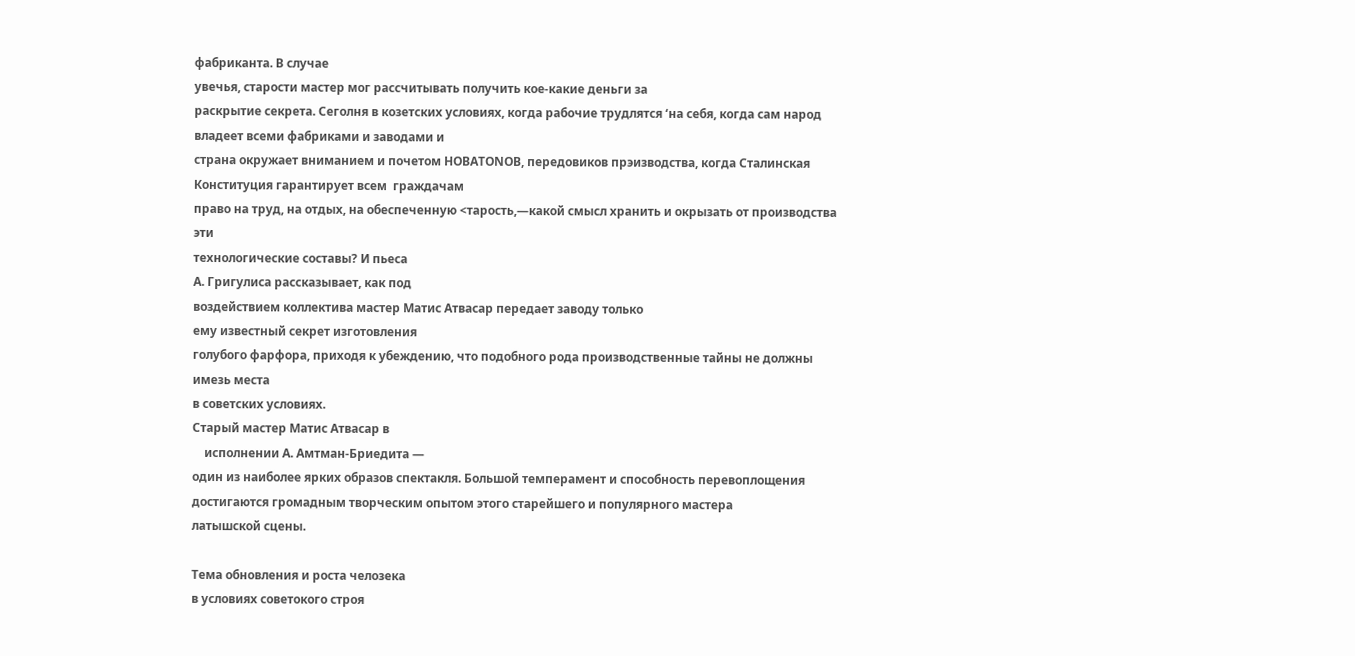фабриканта. В случае
увечья, старости мастер мог рассчитывать получить кое-какие деньги за
раскрытие секрета. Сеголня в козетских условиях, когда рабочие трудлятся ‘на себя, когда сам народ владеет всеми фабриками и заводами и
страна окружает вниманием и почетом HOBATONOB, передовиков прэизводства, когда Сталинская  Конституция гарантирует всем  граждачам
право на труд, на отдых, на обеспеченную <тарость,—какой смысл хранить и окрызать от производства эти
технологические составы? И пьеса
А. Григулиса рассказывает, как под
воздействием коллектива мастер Матис Атвасар передает заводу только
ему известный секрет изготовления
голубого фарфора, приходя к убеждению, что подобного рода производственные тайны не должны имезь места
в советских условиях.
Старый мастер Матис Атвасар в
    исполнении А. Амтман-Бриедита —
один из наиболее ярких образов спектакля. Большой темперамент и способность перевоплощения достигаются громадным творческим опытом этого старейшего и популярного мастера
латышской сцены.

Тема обновления и роста челозека
в условиях советокого строя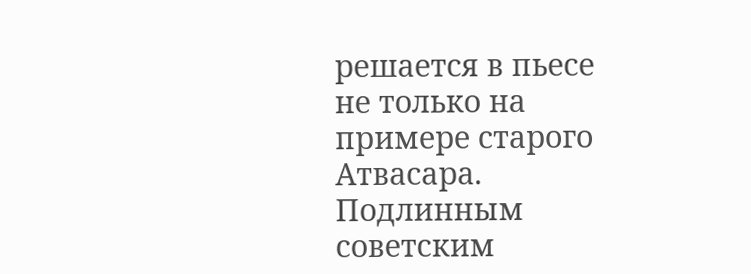решается в пьесе не только на примере старого Атвасара. Подлинным советским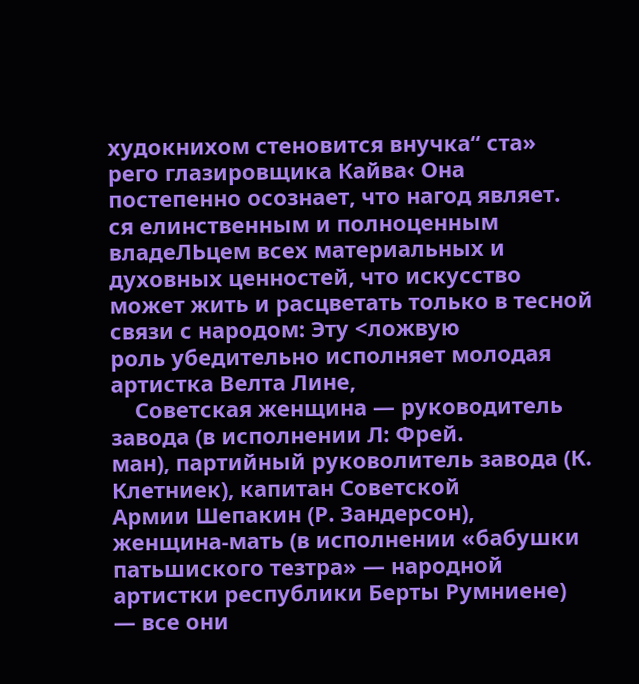худокнихом стеновится внучка“ ста»
рего глазировщика Кайва‹ Она постепенно осознает, что нагод являет.
ся елинственным и полноценным владеЛЬцем всех материальных и духовных ценностей, что искусство может жить и расцветать только в тесной связи с народом: Эту <ложвую
роль убедительно исполняет молодая
артистка Велта Лине,
    Советская женщина — руководитель завода (в исполнении Л: Фрей.
ман), партийный руковолитель завода (К. Клетниек), капитан Советской
Армии Шепакин (Р. Зандерсон), женщина-мать (в исполнении «бабушки
патьшиского тезтра» — народной артистки республики Берты Румниене)
— все они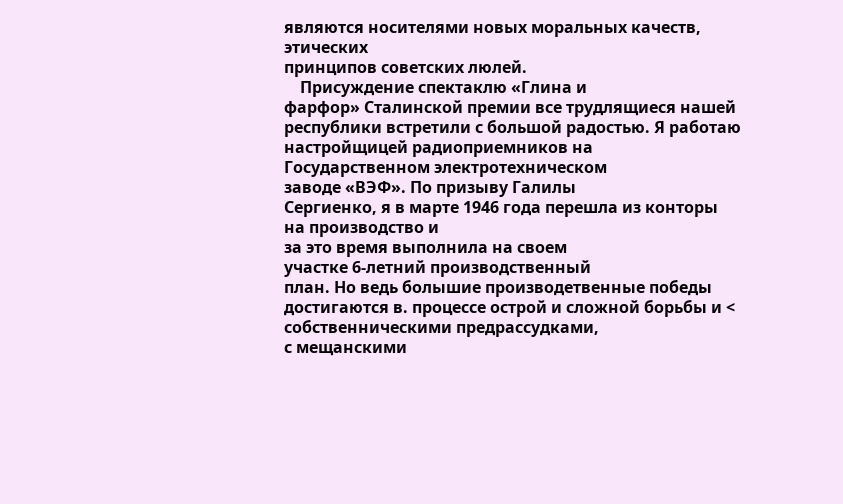являются носителями новых моральных качеств, этических
принципов советских люлей.
    Присуждение спектаклю «Глина и
фарфор» Сталинской премии все трудлящиеся нашей республики встретили с большой радостью. Я работаю
настройщицей радиоприемников на
Государственном электротехническом
заводе «ВЭФ». По призыву Галилы
Сергиенко, я в марте 1946 года перешла из конторы на производство и
за это время выполнила на своем
участке 6-летний производственный
план. Но ведь болышие производетвенные победы достигаются в. процессе острой и сложной борьбы и <
собственническими предрассудками,
с мещанскими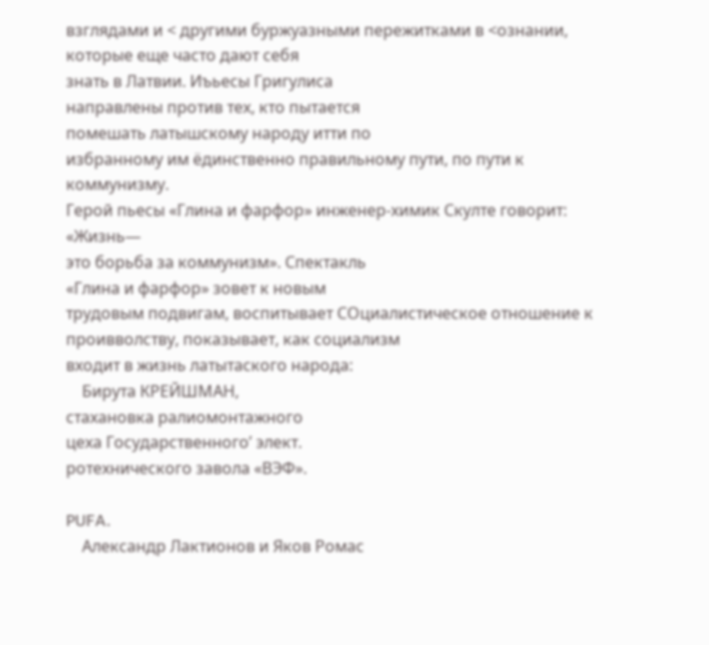взглядами и < другими буржуазными пережитками в <ознании, которые еще часто дают себя
знать в Латвии. Иъьесы Григулиса
направлены против тех, кто пытается
помешать латышскому народу итти по
избранному им ёдинственно правильному пути, по пути к коммунизму.
Герой пьесы «Глина и фарфор» инженер-химик Скулте говорит: «Жизнь—
это борьба за коммунизм». Спектакль
«Глина и фарфор» зовет к новым
трудовым подвигам, воспитывает COциалистическое отношение к проивволству, показывает, как социализм
входит в жизнь латытаского народа:
    Бирута КРЕЙШМАН,
стахановка ралиомонтажного
цеха Государственного’ элект.
ротехнического завола «ВЭФ».

PUFA.
    Александр Лактионов и Яков Ромас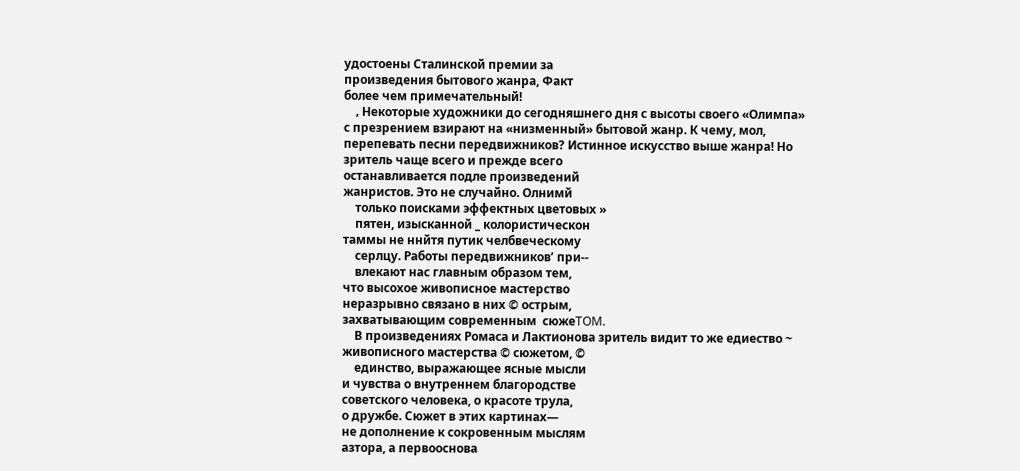удостоены Сталинской премии за
произведения бытового жанра, Факт
более чем примечательный!
    ‚ Некоторые художники до сегодняшнего дня с высоты своего «Олимпа» с презрением взирают на «низменный» бытовой жанр. К чему, мол,
перепевать песни передвижников? Истинное искусство выше жанра! Но
зритель чаще всего и прежде всего
останавливается подле произведений
жанристов. Это не случайно. Олнимй
    только поисками эффектных цветовых »
    пятен, изысканной _ колористическон
таммы не ннйтя путик челбвеческому
    серлцу. Работы передвижников’ при--
    влекают нас главным образом тем,
что высохое живописное мастерство
неразрывно связано в них © острым,
захватывающим современным  сюжеTOM.
    В произведениях Ромаса и Лактионова зритель видит то же едиество ~
живописного мастерства © сюжетом, ©
    единство, выражающее ясные мысли
и чувства о внутреннем благородстве
советского человека, о красоте трула,
о дружбе. Сюжет в этих картинах—
не дополнение к сокровенным мыслям
азтора, а первооснова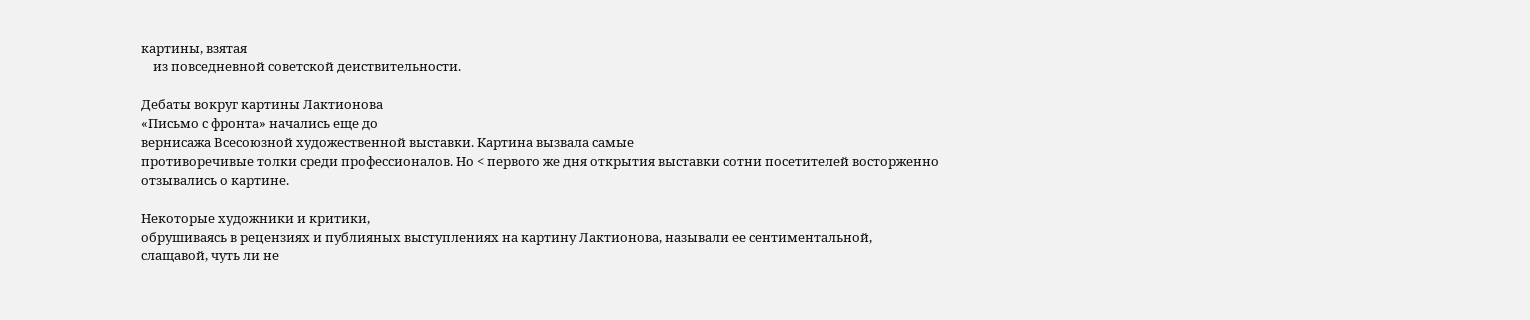картины, взятая
    из повседневной советской деиствительности.

Дебаты вокруг картины Лактионова
«Письмо с фронта» начались еще до
вернисажа Всесоюзной художественной выставки. Картина вызвала самые
противоречивые толки среди профессионалов. Но < первого же дня открытия выставки сотни посетителей восторженно отзывались о картине.

Некоторые художники и критики,
обрушиваясь в рецензиях и публияных выступлениях на картину Лактионова, называли ее сентиментальной,
слащавой, чуть ли не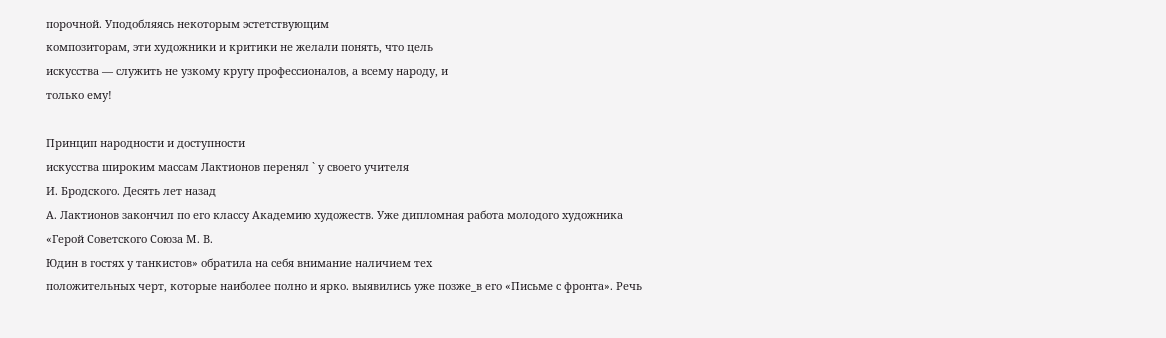порочной. Уподобляясь некоторым эстетствующим
композиторам, эти художники и критики не желали понять, что цель
искусства — служить не узкому кругу профессионалов, а всему народу, и
только ему!

Принцип народности и доступности
искусства широким массам Лактионов перенял ` у своего учителя
И. Бродского. Десять лет назад
А. Лактионов закончил по его классу Академию художеств. Уже дипломная работа молодого художника
«Герой Советского Союза М. В.
Юдин в гостях у танкистов» обратила на себя внимание наличием тех
положительных черт, которые наиболее полно и ярко. выявились уже позже_в его «Письме с фронта». Речь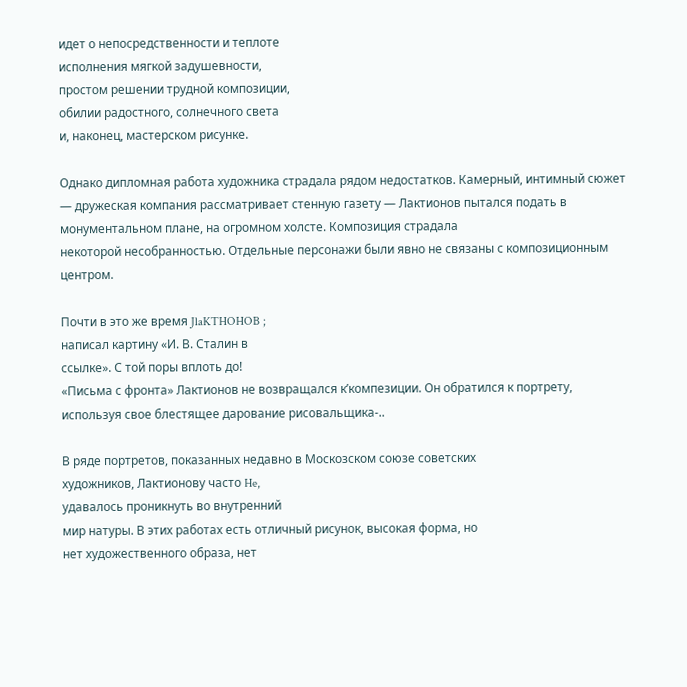идет о непосредственности и теплоте
исполнения мягкой задушевности,
простом решении трудной композиции,
обилии радостного, солнечного света
и, наконец, мастерском рисунке.

Однако дипломная работа художника страдала рядом недостатков. Камерный, интимный сюжет — дружеская компания рассматривает стенную газету — Лактионов пытался подать в монументальном плане, на огромном холсте. Композиция страдала
некоторой несобранностью. Отдельные персонажи были явно не связаны с композиционным центром.

Почти в это же время JlaKTHOHOB ;
написал картину «И. В. Сталин в
ссылке». С той поры вплоть до!
«Письма с фронта» Лактионов не возвращался к’компезиции. Он обратился к портрету, используя свое блестящее дарование рисовальщика-..

В ряде портретов, показанных недавно в Москозском союзе советских
художников, Лактионову часто He,
удавалось проникнуть во внутренний
мир натуры. В этих работах есть отличный рисунок, высокая форма, но
нет художественного образа, нет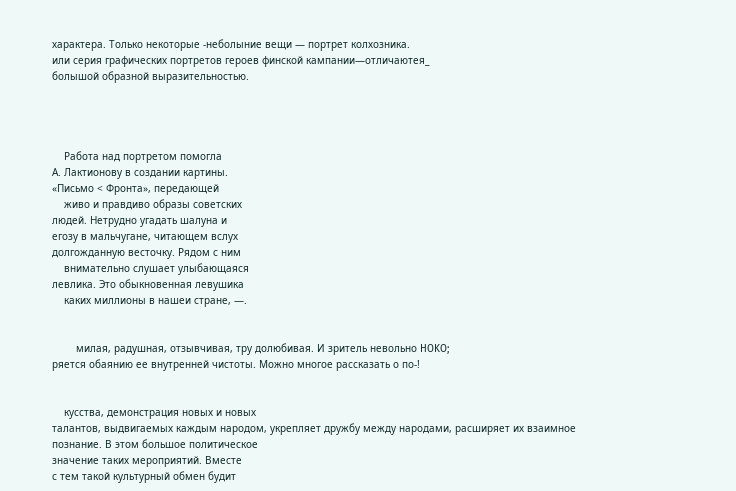характера. Только некоторые -неболыние вещи — портрет колхозника.
или серия графических портретов героев финской кампании—отличаютея_
болышой образной выразительностью.




    Работа над портретом помогла
А. Лактионову в создании картины.
«Письмо < Фронта», передающей
    живо и правдиво образы советских
людей. Нетрудно угадать шалуна и
егозу в мальчугане, читающем вслух
долгожданную весточку. Рядом с ним
    внимательно слушает улыбающаяся
левлика. Это обыкновенная левушика
    каких миллионы в нашеи стране, —.


        милая, радушная, отзывчивая, тру долюбивая. И зритель невольно HOKO;
ряется обаянию ее внутренней чистоты. Можно многое рассказать о по-!


    кусства, демонстрация новых и новых
талантов, выдвигаемых каждым народом, укрепляет дружбу между народами, расширяет их взаимное познание. В этом большое политическое
значение таких мероприятий. Вместе
с тем такой культурный обмен будит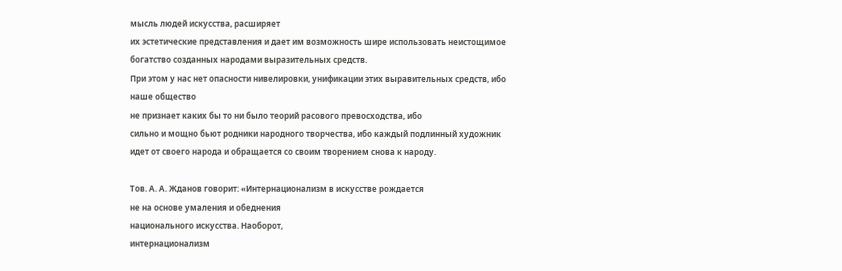мысль людей искусства, расширяет
их эстетические представления и дает им возможность шире использовать неистощимое богатство созданных народами выразительных средств.
При этом у нас нет опасности нивелировки, унификации этих выравительных средств, ибо наше общество
не признает каких бы то ни было теорий расового превосходства, ибо
сильно и мощно бьют родники народного творчества, ибо каждый подлинный художник идет от своего народа и обращается со своим творением снова к народу.

Тов. А. А. Жданов говорит: «Интернационализм в искусстве рождается
не на основе умаления и обеднения
национального искусства. Наоборот,
интернационализм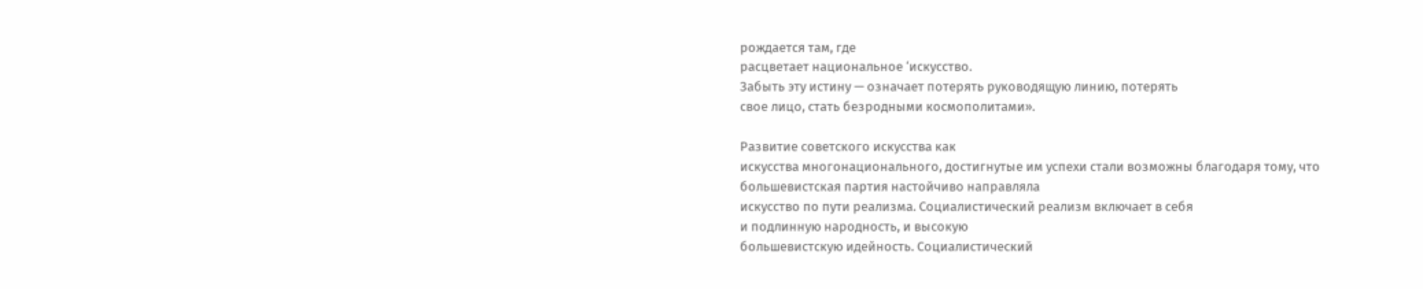рождается там, где
расцветает национальное ‘искусство.
Забыть эту истину — означает потерять руководящую линию, потерять
свое лицо, стать безродными космополитами».

Развитие советского искусства как
искусства многонационального, достигнутые им успехи стали возможны благодаря тому, что большевистская партия настойчиво направляла
искусство по пути реализма. Социалистический реализм включает в себя
и подлинную народность, и высокую
большевистскую идейность. Социалистический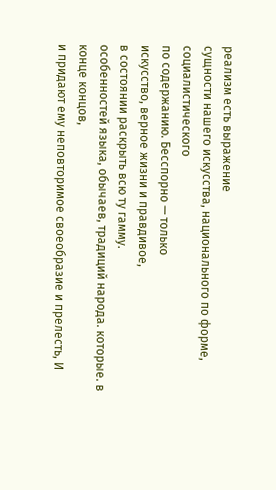реализм есть выражение
сущности нашего искусства, национального по форме, социалистического
по содержанию. Бесспорно — только
искусство, верное жизни и правдивое,
в состоянии раскрыть всю ту гамму.
особенностей языка, обычаев, традиций народа. которые. в конце концов,
и придают ему неповторимое своеобразие и прелесть, И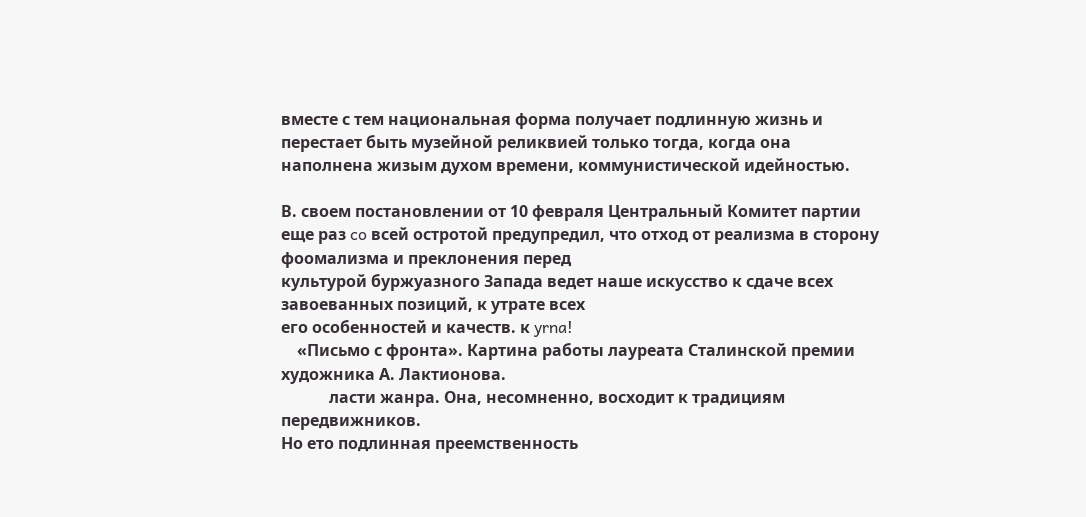вместе с тем национальная форма получает подлинную жизнь и перестает быть музейной реликвией только тогда, когда она
наполнена жизым духом времени, коммунистической идейностью.

В. своем постановлении от 10 февраля Центральный Комитет партии
еще раз co всей остротой предупредил, что отход от реализма в сторону
фоомализма и преклонения перед
культурой буржуазного Запада ведет наше искусство к сдаче всех завоеванных позиций, к утрате всех
его особенностей и качеств. к yrna!
    «Письмо с фронта». Картина работы лауреата Сталинской премии
художника А. Лактионова.
            ласти жанра. Она, несомненно, восходит к традициям  передвижников.
Но ето подлинная преемственность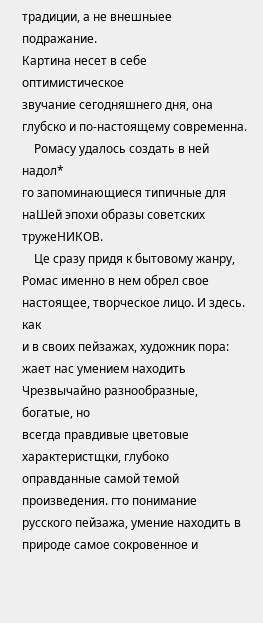традиции, а не внешныее подражание.
Картина несет в себе оптимистическое
звучание сегодняшнего дня, она глубско и по-настоящему современна.
    Ромасу удалось создать в ней надол*
го запоминающиеся типичные для наШей эпохи образы советских  тружеНИКОВ.
    Це сразу придя к бытовому жанру,
Ромас именно в нем обрел свое настоящее, творческое лицо. И здесь. как
и в своих пейзажах, художник пора:
жает нас умением находить Чрезвычайно разнообразные, богатые, но
всегда правдивые цветовые характеристщки, глубоко оправданные самой темой произведения. гто понимание русского пейзажа, умение находить в
природе самое сокровенное и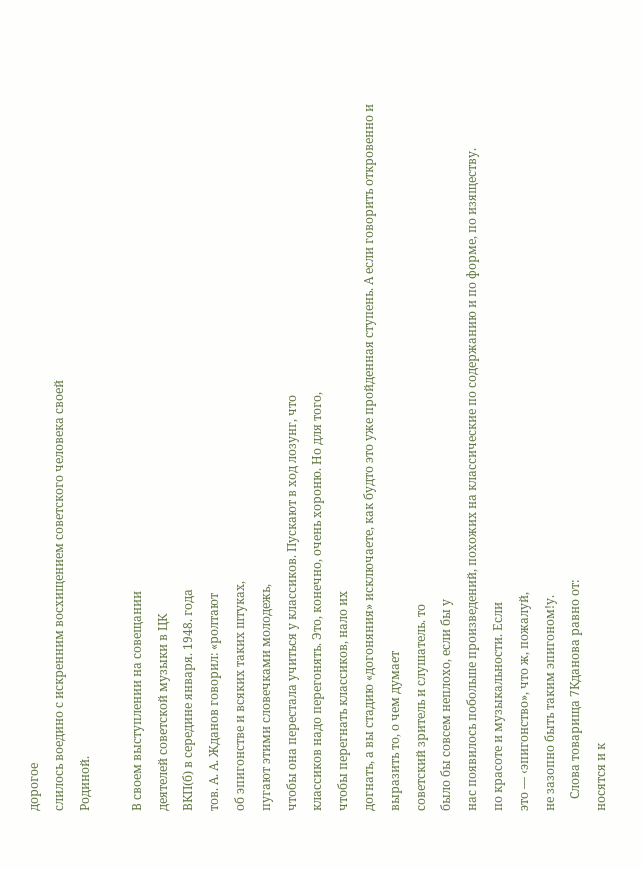дорогое
слилось воедино с искренним восхищением советского человека своей
Родиной.

В своем выступлении на совещании
деятелей советской музыки в ЦК
ВКП(б) в середине января. 1948. года
тов. А. А. Жданов говорил: «ролтают
об эпигонстве и всяких таких штуках,
пугают этими словечками молодежь,
чтобы она перестала учиться у классиков. Пускают в ход лозунг, что
классиков надо перегонять. Это, конечно, очень хороню. Но для того,
чтобы перегнать классиков, нало их
догнать, а вы стадию «догоняния» исключаете, как будто это уже пройденная ступень. А если говорить откровенно и выразить то, о чем думает
советский зритель и слушатель. то
было бы совсем неплохо, если бы у
нас появилось побольше произведений, похожих на классические по содержанию и по форме, по изяществу.
по красоте и музыкальности. Если
это — ‹эпигонство», что ж, пожалуй,
не зазопно быть таким эпигоном!у.
    Слова товарища 7Кданова равно от:
носятся и к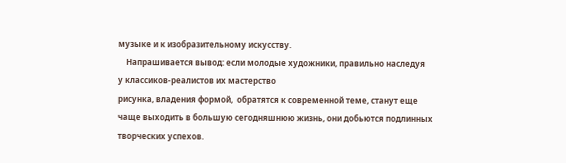музыке и к изобразительному искусству.
    Напрашивается вывод: если молодые художники, правильно наследуя
у классиков-реалистов их мастерство
рисунка, владения формой,  обратятся к современной теме, станут еще
чаще выходить в большую сегодняшнюю жизнь, они добьются подлинных
творческих успехов.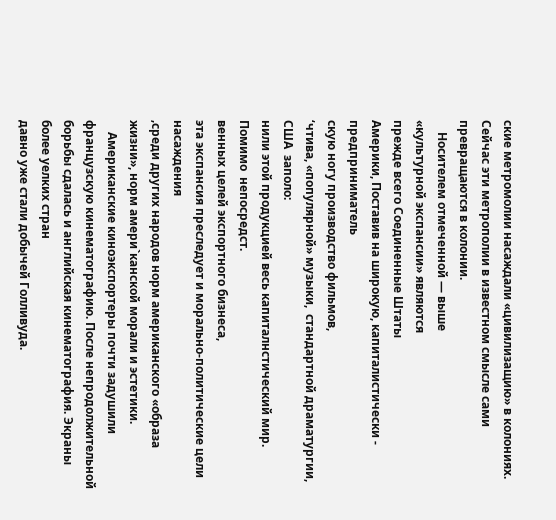ские метромолии насаждали «цивилизащию» в колониях. Сейчас эти метрополии в известном смысле сами
превращаются в колонии.
    Носителем отмеченной — выше
«культурной экспансии» являются
прежде всего Соединенные Штаты
Америки, Поставив на широкую, капиталистически - предприниматель
скую ногу производство фильмов,
‘чтива, «популярной» музыки,  стандартной драматургии, США  заполо:
нили этой продукцией весь капиталнстический мир. Помимо  непосредст.
венных целей экспортного бизнеса,
эта экспансия преследует и морально-политические цели насаждения
‚среди других народов норм американского «образа жизни», норм амери`канской морали и эстетики.
    Американские киноэкспортеры почти задушили французскую кинематографию. После непродолжительной
борьбы сдалась и английская кинематография. Экраны более уелких стран
давно уже стали добычей Голливуда.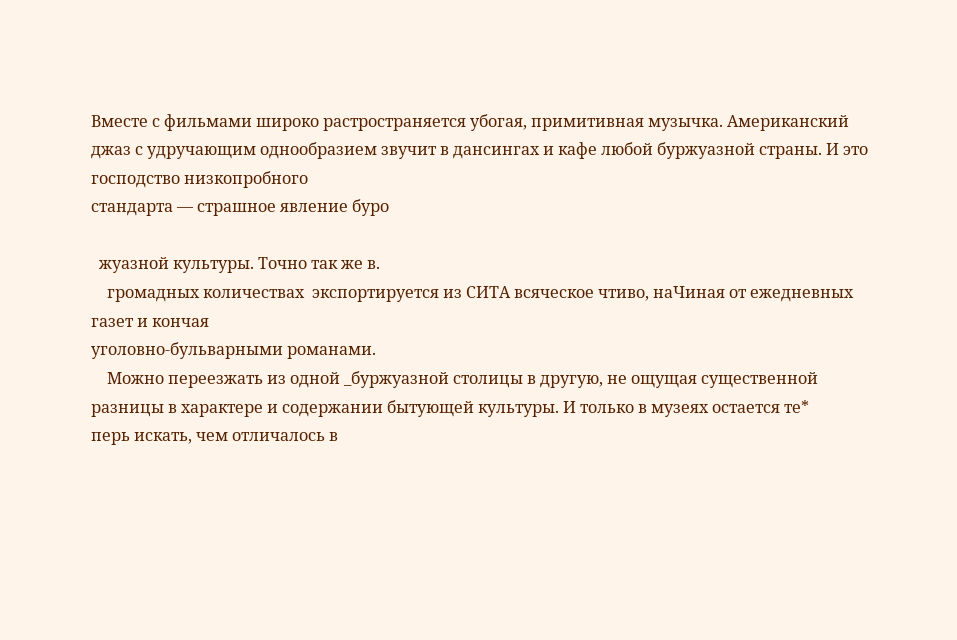Вместе с фильмами широко растространяется убогая, примитивная музычка. Американский джаз с удручающим однообразием звучит в дансингах и кафе любой буржуазной страны. И это господство низкопробного
стандарта — страшное явление буро

  жуазной культуры. Точно так же в.
    громадных количествах  экспортируется из СИТА всяческое чтиво, наЧиная от ежедневных газет и кончая
уголовно-бульварными романами.
    Можно переезжать из одной _буржуазной столицы в другую, не ощущая существенной разницы в характере и содержании бытующей культуры. И только в музеях остается те*
перь искать, чем отличалось в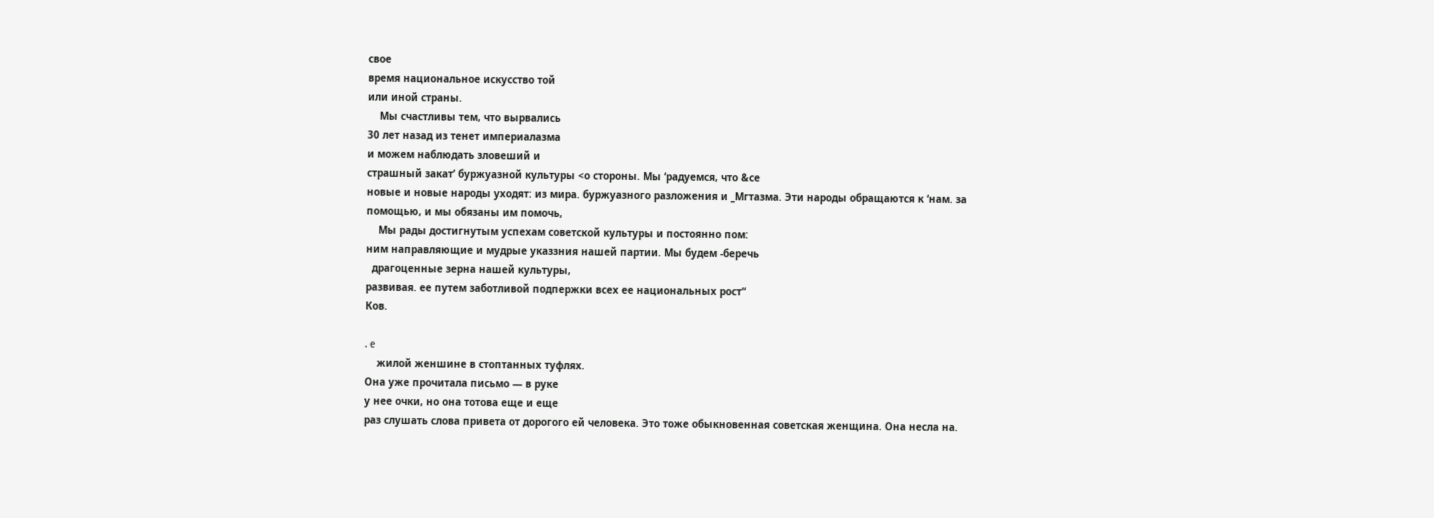свое
время национальное искусство той
или иной страны.
    Мы счастливы тем, что вырвались
30 лет назад из тенет империалазма
и можем наблюдать зловеший и
страшный закат’ буржуазной культуры <о стороны. Мы ‘радуемся, что &се
новые и новые народы уходят: из мира. буржуазного разложения и _Мгтазма. Эти народы обращаются к ‘нам. за
помощью, и мы обязаны им помочь,
    Мы рады достигнутым успехам советской культуры и постоянно пом:
ним направляющие и мудрые указзния нашей партии. Мы будем -беречь
  драгоценные зерна нашей культуры,
развивая. ее путем заботливой подпержки всех ее национальных рост“
Ков.

. e
    жилой женшине в стоптанных туфлях.
Она уже прочитала письмо — в руке
у нее очки, но она тотова еще и еще
раз слушать слова привета от дорогого ей человека. Это тоже обыкновенная советская женщина. Она несла на.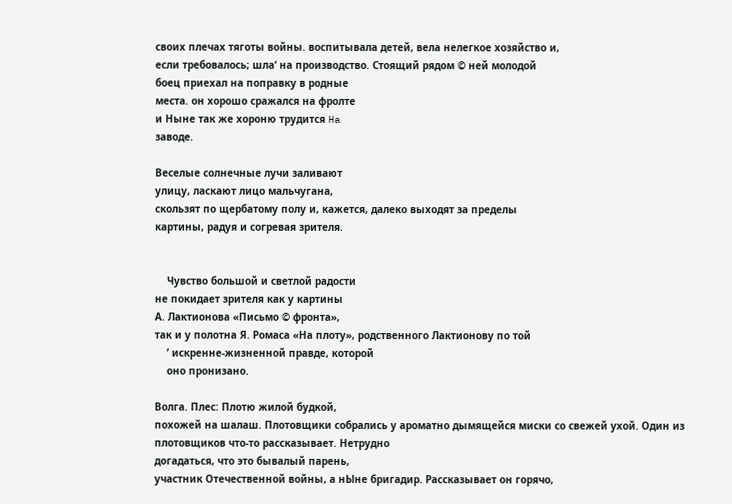своих плечах тяготы войны. воспитывала детей, вела нелегкое хозяйство и,
если требовалось; шла‘ на производство. Стоящий рядом © ней молодой
боец приехал на поправку в родные
места. он хорошо сражался на фролте
и Ныне так же хороню трудится Ha
заводе.

Веселые солнечные лучи заливают
улицу, ласкают лицо мальчугана,
скользят по щербатому полу и, кажется, далеко выходят за пределы
картины, радуя и согревая зрителя.


    Чувство большой и светлой радости
не покидает зрителя как у картины
А. Лактионова «Письмо © фронта»,
так и у полотна Я. Ромаса «На плоту», родственного Лактионову по той
    ’ искренне-жизненной правде, которой
    оно пронизано.

Волга. Плес: Плотю жилой будкой,
похожей на шалаш. Плотовщики собрались у ароматно дымящейся миски со свежей ухой. Один из плотовщиков что-то рассказывает. Нетрудно
догадаться, что это бывалый парень,
участник Отечественной войны, а нЫне бригадир. Рассказывает он горячо,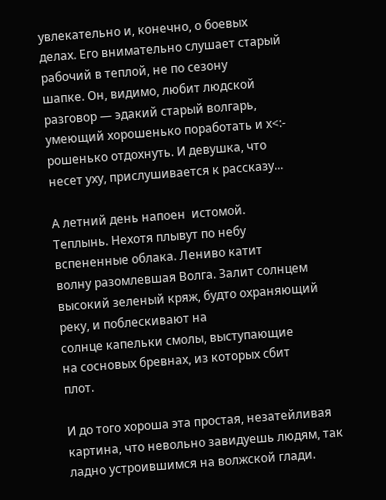увлекательно и, конечно, о боевых
делах. Его внимательно слушает старый рабочий в теплой, не по сезону
шапке. Он, видимо, любит людской
разговор — эдакий старый волгарь,
умеющий хорошенько поработать и х<:-
рошенько отдохнуть. И девушка, что
несет уху, прислушивается к рассказу...

А летний день напоен  истомой.
Теплынь. Нехотя плывут по небу
вспененные облака. Лениво катит
волну разомлевшая Волга. Залит солнцем высокий зеленый кряж, будто охраняющий реку, и поблескивают на
солнце капельки смолы, выступающие
на сосновых бревнах, из которых сбит
плот.

И до того хороша эта простая, незатейливая картина, что невольно завидуешь людям, так ладно устроившимся на волжской глади.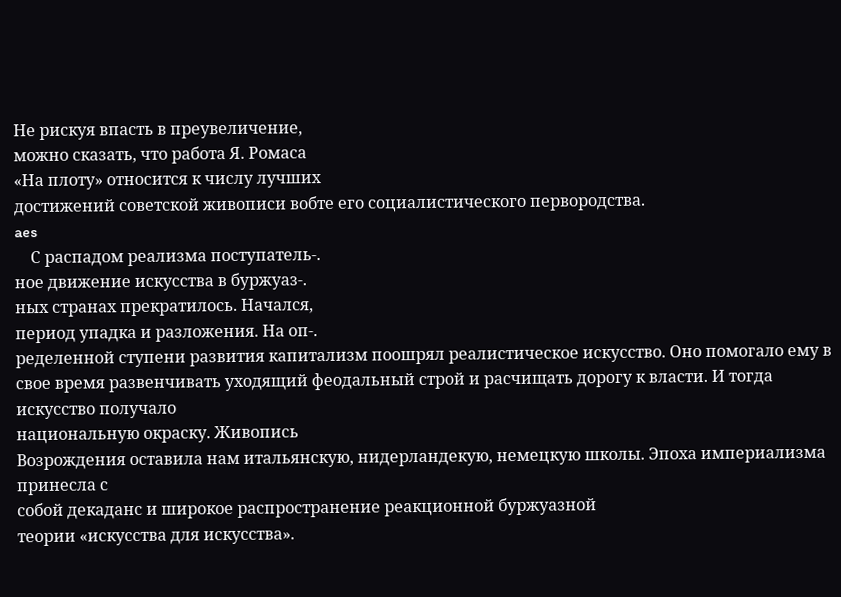Не рискуя впасть в преувеличение,
можно сказать, что работа Я. Ромаса
«На плоту» относится к числу лучших
достижений советской живописи вобте его социалистического первородства.
aes
    С распадом реализма поступатель-.
ное движение искусства в буржуаз-.
ных странах прекратилось. Начался,
период упадка и разложения. На оп-.
ределенной ступени развития капитализм поошрял реалистическое искусство. Оно помогало ему в свое время развенчивать уходящий феодальный строй и расчищать дорогу к власти. И тогда искусство получало
национальную окраску. Живопись
Возрождения оставила нам итальянскую, нидерландекую, немецкую школы. Эпоха империализма принесла с
собой декаданс и широкое распространение реакционной буржуазной
теории «искусства для искусства».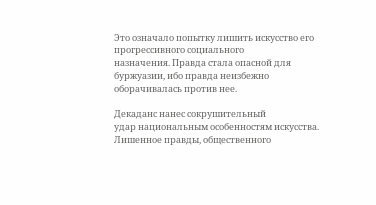Это означало попытку лишить искусство его прогрессивного социального
назначения. Правда стала опасной для
буржуазии, ибо правда неизбежно оборачивалась против нее.

Декаданс нанес сокрушительный
удар национальным особенностям искусства. Лишенное правды, общественного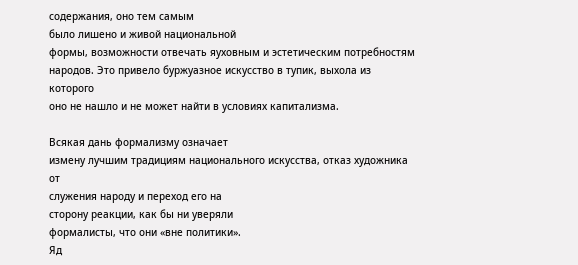содержания, оно тем самым
было лишено и живой национальной
формы, возможности отвечать яуховным и эстетическим потребностям
народов. Это привело буржуазное искусство в тупик, выхола из которого
оно не нашло и не может найти в условиях капитализма.

Всякая дань формализму означает
измену лучшим традициям национального искусства, отказ художника от
служения народу и переход его на
сторону реакции, как бы ни уверяли
формалисты, что они «вне политики».
Яд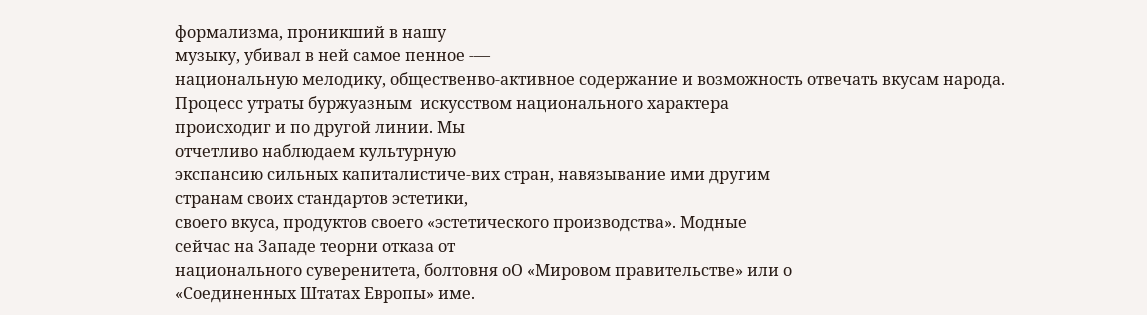формализма, проникший в нашу
музыку, убивал в ней самое пенное -—
национальную мелодику, общественво-активное содержание и возможность отвечать вкусам народа.
Процесс утраты буржуазным  искусством национального характера
происходиг и по другой линии. Мы
отчетливо наблюдаем культурную
экспансию сильных капиталистиче-вих стран, навязывание ими другим
странам своих стандартов эстетики,
своего вкуса, продуктов своего «эстетического производства». Модные
сейчас на Западе теорни отказа от
национального суверенитета, болтовня оО «Мировом правительстве» или о
«Соединенных Штатах Европы» име.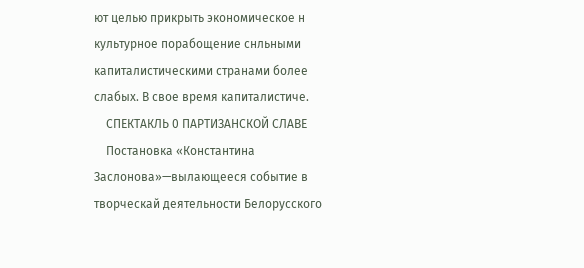ют целью прикрыть экономическое н
культурное порабощение снльными
капиталистическими странами более
слабых. В свое время капиталистиче.
    СПЕКТАКЛЬ 0 ПАРТИЗАНСКОЙ СЛАВЕ
    Постановка «Константина Заслонова»—вылающееся событие в творческай деятельности Белорусского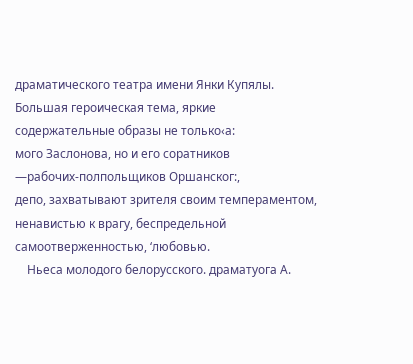драматического театра имени Янки Купялы. Большая героическая тема, яркие
содержательные образы не только‹а:
мого Заслонова, но и его соратников
—рабочих-полпольщиков Оршанског:,
депо, захватывают зрителя своим темпераментом, ненавистью к врагу, беспредельной самоотверженностью, ‘любовью.
    Ньеса молодого белорусского. драматуога А.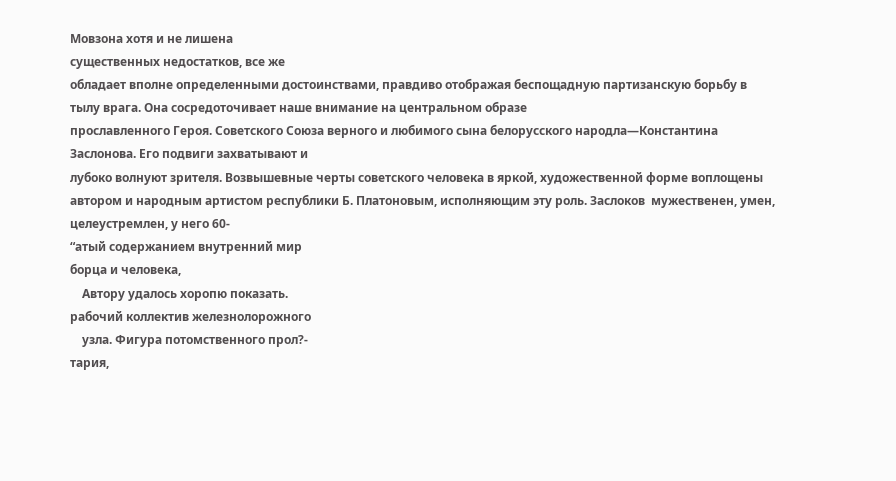Мовзона хотя и не лишена
существенных недостатков, все же
обладает вполне определенными достоинствами, правдиво отображая беспощадную партизанскую борьбу в
тылу врага. Она сосредоточивает наше внимание на центральном образе
прославленного Героя. Советского Союза верного и любимого сына белорусского народла—Константина Заслонова. Его подвиги захватывают и
лубоко волнуют зрителя. Возвышевные черты советского человека в яркой, художественной форме воплощены автором и народным артистом республики Б. Платоновым, исполняющим эту роль. Заслоков  мужественен, умен, целеустремлен, у него 60-
“атый содержанием внутренний мир
борца и человека,
    Автору удалось хоропю показать.
рабочий коллектив железнолорожного
    узла. Фигура потомственного прол?-
тария,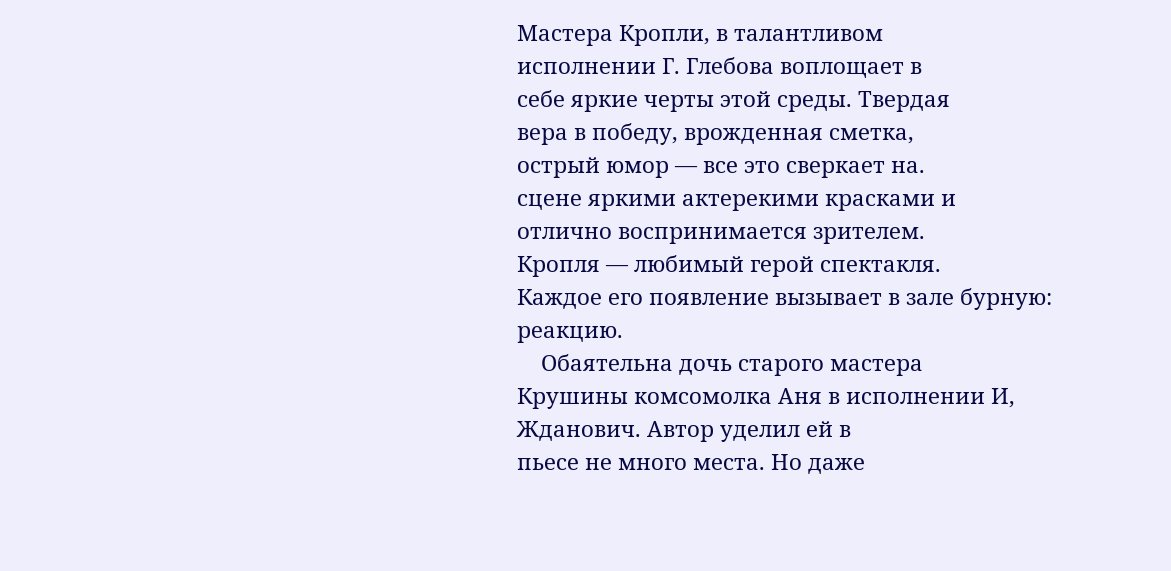Мастера Кропли, в талантливом
исполнении Г. Глебова воплощает в
себе яркие черты этой среды. Твердая
вера в победу, врожденная сметка,
острый юмор — все это сверкает на.
сцене яркими актерекими красками и
отлично воспринимается зрителем.
Кропля — любимый герой спектакля.
Каждое его появление вызывает в зале бурную: реакцию.
    Обаятельна дочь старого мастера
Крушины комсомолка Аня в исполнении И, Жданович. Автор уделил ей в
пьесе не много места. Но даже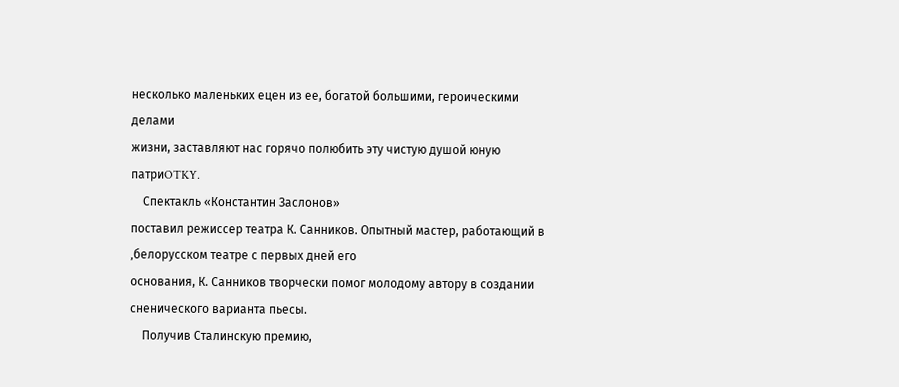несколько маленьких ецен из ее, богатой большими, героическими делами
жизни, заставляют нас горячо полюбить эту чистую душой юную патриOTKY.
    Спектакль «Константин Заслонов»
поставил режиссер театра К. Санников. Опытный мастер, работающий в
‚белорусском театре с первых дней его
основания, К. Санников творчески помог молодому автору в создании сненического варианта пьесы.
    Получив Сталинскую премию,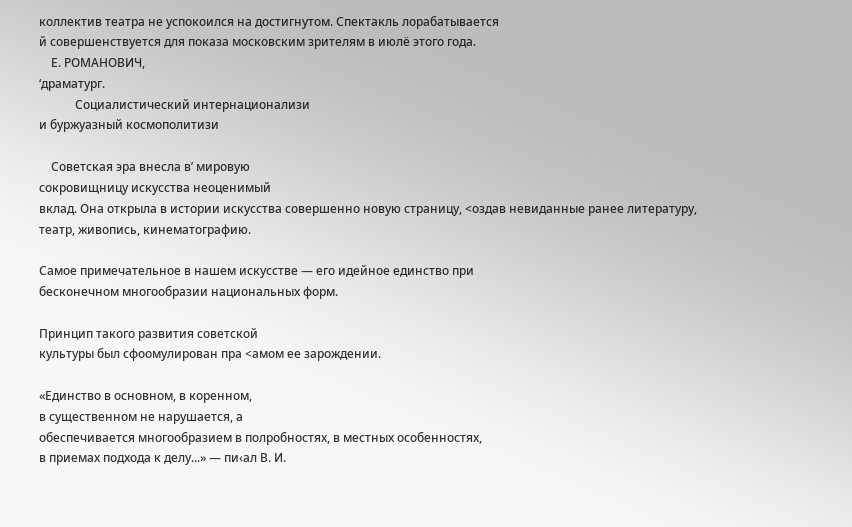коллектив театра не успокоился на достигнутом. Спектакль лорабатывается
й совершенствуется для показа московским зрителям в июлё этого года.
    Е. РОМАНОВИЧ,
‘драматург.
            Социалистический интернационализи
и буржуазный космополитизи

    Советская эра внесла в’ мировую
сокровищницу искусства неоценимый
вклад. Она открыла в истории искусства совершенно новую страницу, <оздав невиданные ранее литературу,
театр, живопись, кинематографию.

Самое примечательное в нашем искусстве — его идейное единство при
бесконечном многообразии национальных форм.

Принцип такого развития советской
культуры был сфоомулирован пра <амом ее зарождении.

«Единство в основном, в коренном,
в существенном не нарушается, а
обеспечивается многообразием в полробностях, в местных особенностях,
в приемах подхода к делу...» — пи‹ал В. И.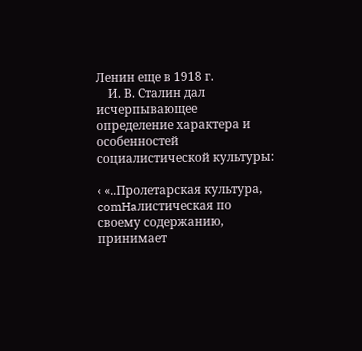Ленин еще в 1918 г.
    И. В. Сталин дал исчерпывающее
определение характера и особенностей социалистической культуры:

‹ «..Пролетарская культура, comHaлистическая по своему содержанию,
принимает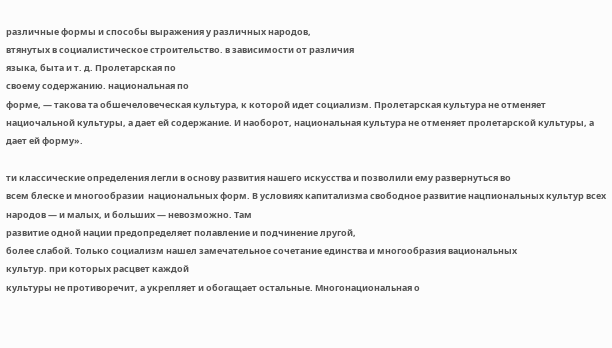различные формы и способы выражения у различных народов,
втянутых в социалистическое строительство. в зависимости от различия
языка, быта и т. д. Пролетарская по
своему содержанию. национальная по
форме, — такова та обшечеловеческая культура, к которой идет социализм. Пролетарская культура не отменяет нациочальной культуры, а дает ей содержание. И наоборот, национальная культура не отменяет пролетарской культуры, а дает ей форму».

ти классические определения легли в основу развития нашего искусства и позволили ему развернуться во
всем блеске и многообразии  национальных форм. В условиях капитализма свободное развитие нацпиональных культур всех народов — и малых, и больших — невозможно. Там
развитие одной нации предопределяет полавление и подчинение лругой,
более слабой. Только социализм нашел замечательное сочетание единства и многообразия вациональных
культур. при которых расцвет каждой
культуры не противоречит, а укрепляет и обогащает остальные. Многонациональная о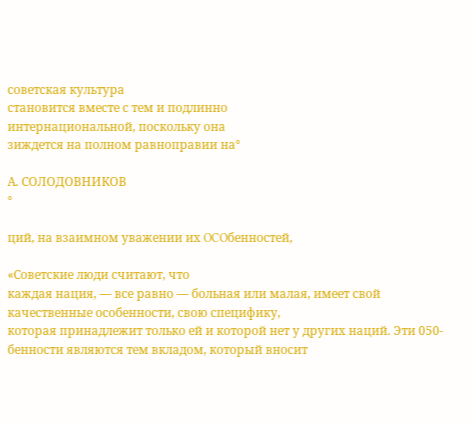советская культура
становится вместе с тем и подлинно
интернациональной, поскольку она
зиждется на полном равноправии на°

А. СОЛОДОВНИКОВ
°

ций, на взаимном уважении их OCOбенностей,

«Советские люди считают, что
каждая нация, — все равно — больная или малая, имеет свой качественные особенности, свою специфику,
которая принадлежит только ей и которой нет у других наций. Эти 050-
бенности являются тем вкладом, который вносит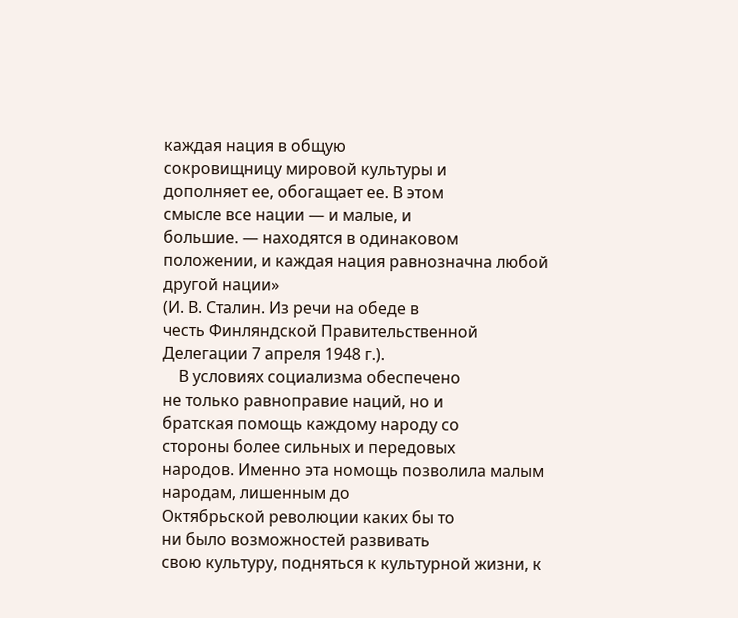каждая нация в общую
сокровищницу мировой культуры и
дополняет ее, обогащает ее. В этом
смысле все нации — и малые, и
большие. — находятся в одинаковом
положении, и каждая нация равнозначна любой другой нации»
(И. В. Сталин. Из речи на обеде в
честь Финляндской Правительственной Делегации 7 апреля 1948 г.).
    В условиях социализма обеспечено
не только равноправие наций, но и
братская помощь каждому народу со
стороны более сильных и передовых
народов. Именно эта номощь позволила малым народам, лишенным до
Октябрьской революции каких бы то
ни было возможностей развивать
свою культуру, подняться к культурной жизни, к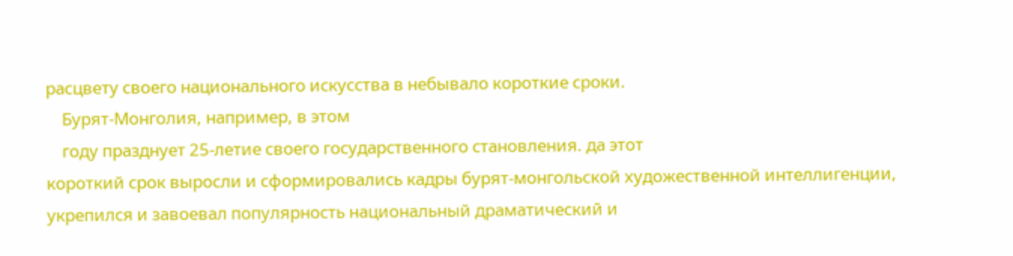расцвету своего национального искусства в небывало короткие сроки.
    Бурят-Монголия, например, в этом
    году празднует 25-летие своего государственного становления. да этот
короткий срок выросли и сформировались кадры бурят-монгольской художественной интеллигенции, укрепился и завоевал популярность национальный драматический и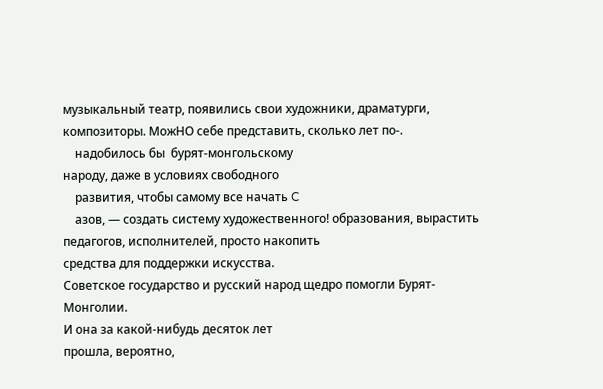музыкальный театр, появились свои художники, драматурги, композиторы. МожHO себе представить, сколько лет по-.
    надобилось бы  бурят-монгольскому
народу, даже в условиях свободного
    развития, чтобы самому все начать C
    азов, — создать систему художественного! образования, вырастить педагогов, исполнителей, просто накопить
средства для поддержки искусства.
Советское государство и русский народ щедро помогли Бурят-Монголии.
И она за какой-нибудь десяток лет
прошла, вероятно,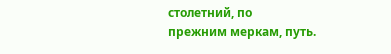столетний, по
прежним меркам, путь.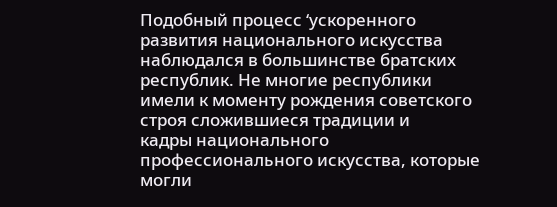Подобный процесс ‘ускоренного
развития национального искусства
наблюдался в большинстве братских
республик. Не многие республики
имели к моменту рождения советского строя сложившиеся традиции и
кадры национального профессионального искусства, которые могли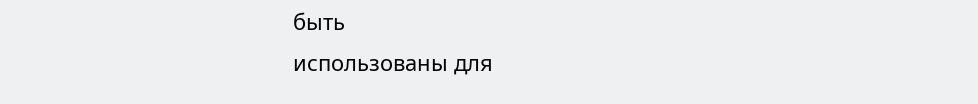быть
использованы для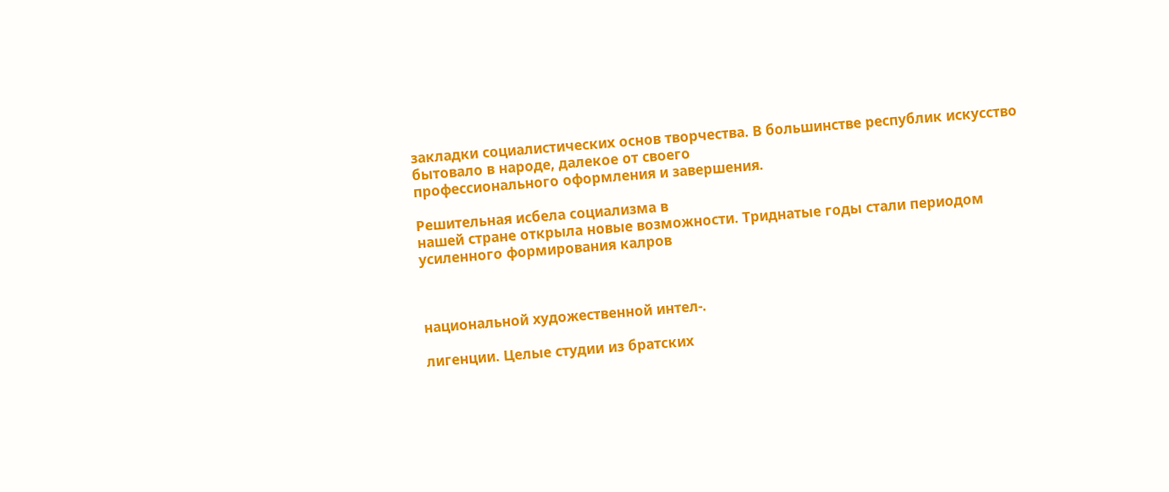закладки социалистических основ творчества. В большинстве республик искусство бытовало в народе, далекое от своего
профессионального оформления и завершения.

Решительная исбела социализма в
нашей стране открыла новые возможности. Триднатые годы стали периодом усиленного формирования калров



национальной художественной интел-.

лигенции. Целые студии из братских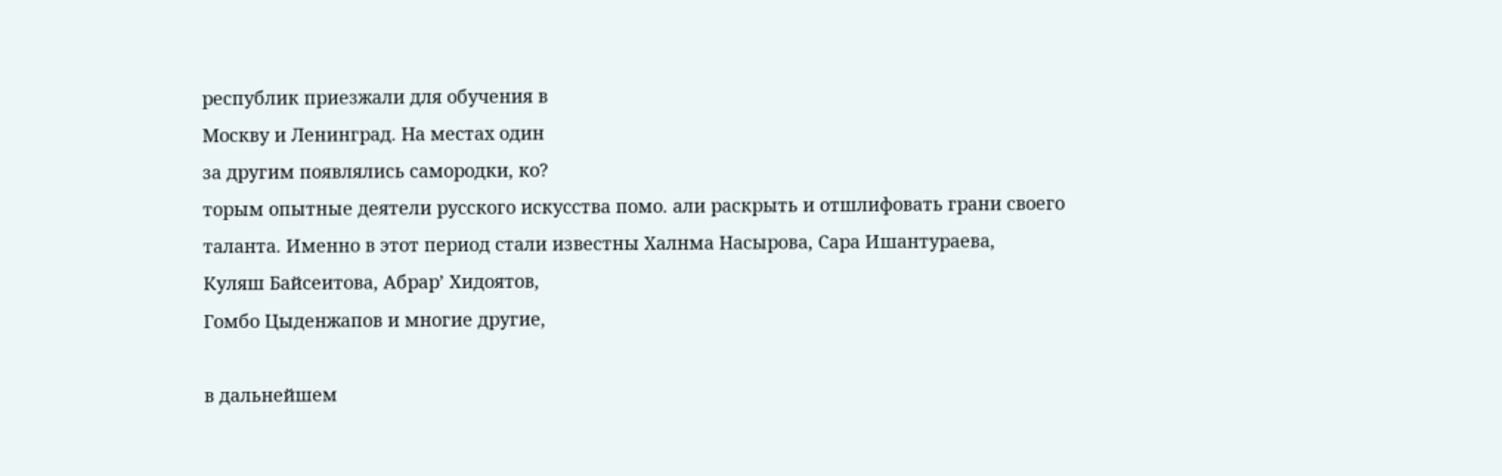республик приезжали для обучения в
Москву и Ленинград. На местах один
за другим появлялись самородки, ко?
торым опытные деятели русского искусства помо. али раскрыть и отшлифовать грани своего таланта. Именно в этот период стали известны Халнма Насырова, Сара Ишантураева,
Куляш Байсеитова, Абрар’ Хидоятов,
Гомбо Цыденжапов и многие другие,

в дальнейшем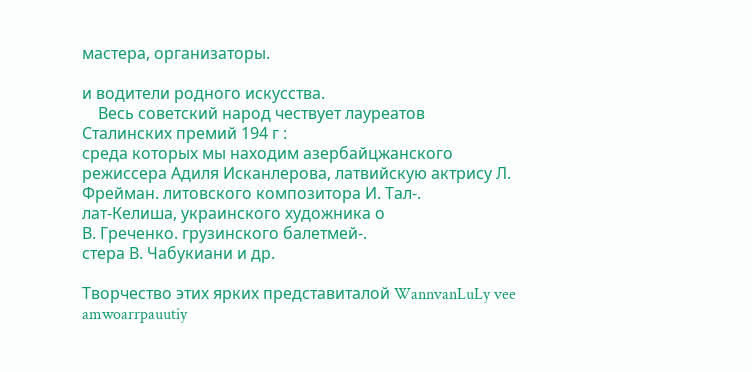мастера, организаторы.

и водители родного искусства.
    Весь советский народ чествует лауреатов Сталинских премий 194 г :
среда которых мы находим азербайцжанского режиссера Адиля Исканлерова, латвийскую актрису Л. Фрейман. литовского композитора И. Тал-.
лат-Келиша, украинского художника о
В. Греченко. грузинского балетмей-.
стера В. Чабукиани и др.

Творчество этих ярких представиталой WannvanLuLy vee amwoarrpauutiy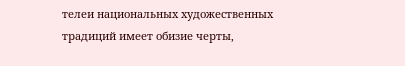телеи национальных художественных
традиций имеет обизие черты,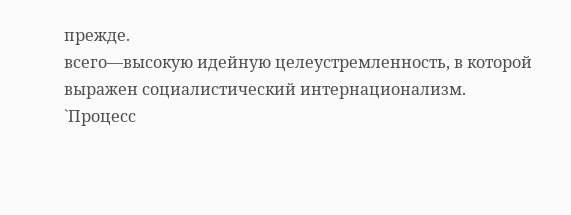прежде.
всего—высокую идейную целеустремленность, в которой выражен социалистический интернационализм.
`Процесс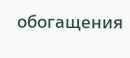обогащения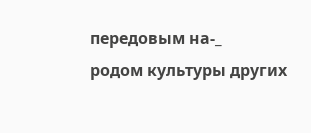передовым на-_
родом культуры других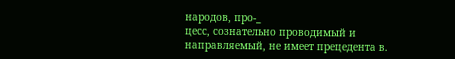народов, про-_
цесс, сознательно проводимый и направляемый, не имеет прецедента в.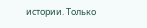истории. Только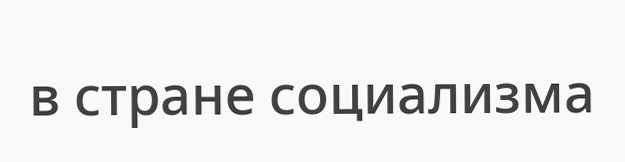в стране социализма